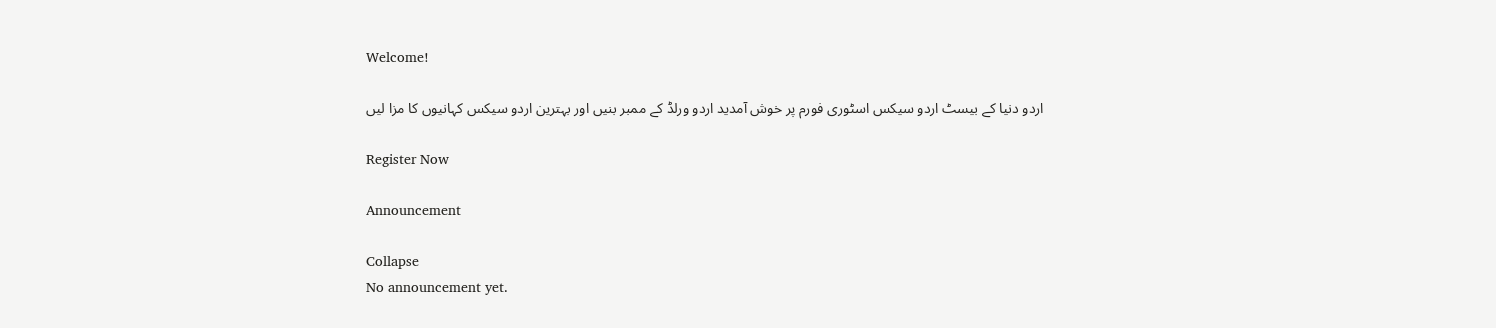Welcome!

اردو دنیا کے بیسٹ اردو سیکس اسٹوری فورم پر خوش آمدید اردو ورلڈ کے ممبر بنیں اور بہترین اردو سیکس کہانیوں کا مزا لیں

Register Now

Announcement

Collapse
No announcement yet.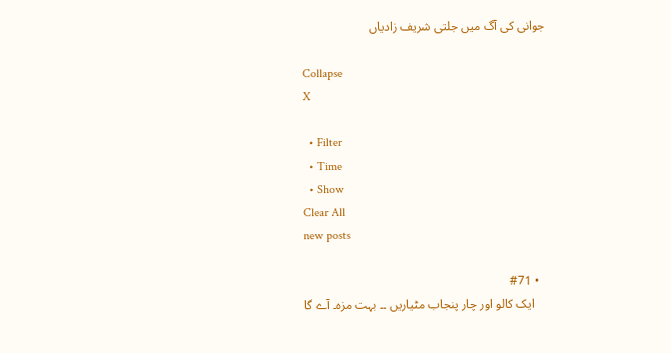جوانی کی آگ میں جلتی شریف زادیاں

Collapse
X

  • Filter
  • Time
  • Show
Clear All
new posts

  • #71
    ایک کالو اور چار پنجاب مٹیاریں ۔۔ بہت مزہ۔ آے گا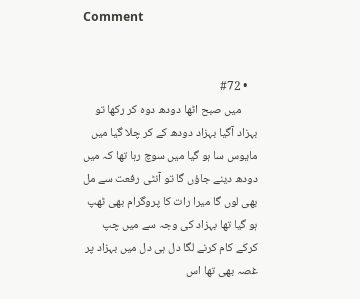Comment


    • #72
      میں صبح اٹھا دودھ دوہ کر رکھا تو بہزاد آگیا بہزاد دودھ کے کر چلا گیا میں مایوس سا ہو گیا میں سوچ رہا تھا کہ میں دودھ دینے جاؤں گا تو آنٹی رفعت سے مل بھی لوں گا میرا رات کا پروگرام بھی ٹھپ ہو گیا تھا بہزاد کی وجہ سے میں چپ کرکے کام کرنے لگا دل ہی دل میں بہزاد پر غصہ بھی تھا اس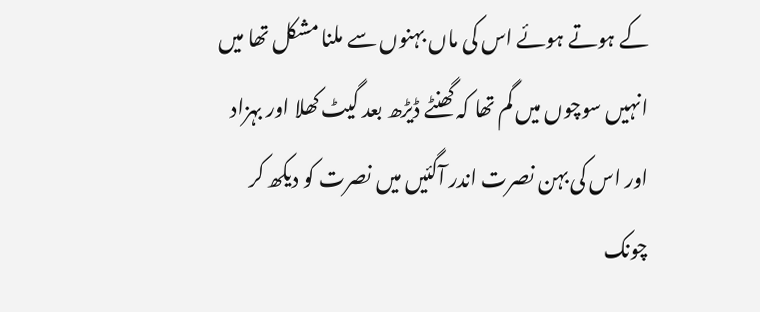کے ہوتے ہوئے اس کی ماں بہنوں سے ملنا مشکل تھا میں انہیں سوچوں میں گم تھا کہ گھنٹے ڈیڑھ بعد گیٹ کھلا اور بہزاد اور اس کی بہن نصرت اندر آگئیں میں نصرت کو دیکھ کر چونک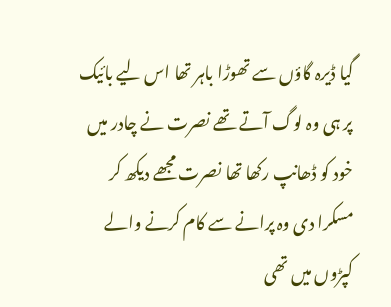گیا ڈیرہ گاؤں سے تھوڑا باہر تھا اس لیے بائیک پر ہی وہ لوگ آتے تھے نصرت نے چادر میں خود کو ڈھانپ رکھا تھا نصرت مجھے دیکھ کر مسکرا دی وہ پرانے سے کام کرنے والے کپڑوں میں تھی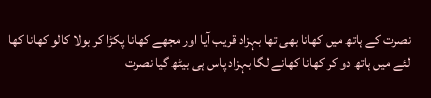نصرت کے ہاتھ میں کھانا بھی تھا بہزاد قریب آیا اور مجھے کھانا پکڑا کر بولا کالو کھانا کھا لئے میں ہاتھ دو کر کھانا کھانے لگا بہزاد پاس ہی بیٹھ گیا نصرت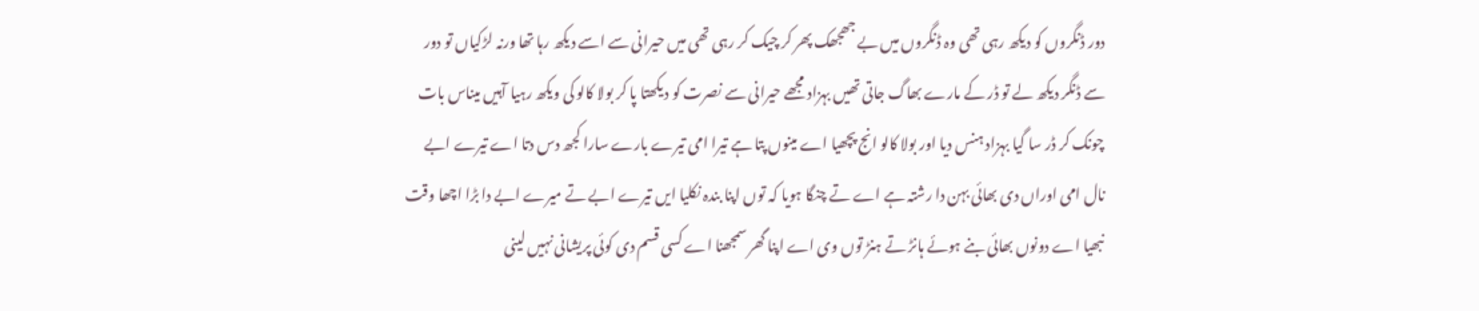دور ڈنگروں کو دیکھ رہی تھی وہ ڈنگروں میں بے جھجھک پھر کر چیک کر رہی تھی میں حیرانی سے اسے دیکھ رہا تھا ورنہ لڑکیاں تو دور سے ڈنگر دیکھ لے تو ڈر کے مارے بھاگ جاتی تھیں بہزاد مجھے حیرانی سے نصرت کو دیکھتا پا کر بولا کالو کی ویکھ رہیا آہیں میناس بات چونک کر ڈر سا گیا بہزاد ہنس دیا اور بولا کالو انج پچھیا اے مینوں پتا ہے تیرا امی تیرے بارے سارا کجھ دس دتا اے تیرے ابے نال امی اوراں دی بھائی بہن دا رشتہ ہے اے تے چنگا ہویا کہ توں اپنا بندہ نکلیا ایں تیرے ابے تے میرے ابے دا بڑا اچھا وقت نبھیا اے دونوں بھائی بنے ہوئے ہانڑ تے ہنڑ توں وی اے اپنا گھر سمجھنا اے کسی قسم دی کوئی پریشانی نہیں لینی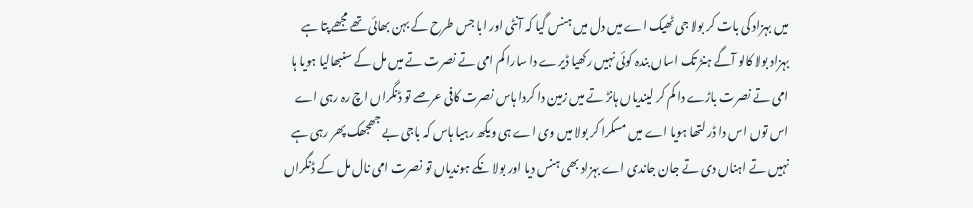میں بہزاد کی بات کر بولا جی ٹھیک اے میں دل میں ہنس گیا کہ آنٹی اور ابا جس طرح کے بہن بھائی تھے مجھے پتا ہے بہزاد بولا کالو آگے ہنڑ تک اساں بندہ کوئی نہیں رکھیا ڈیرے دا سارا کم امی تے نصرت تے میں مل کے سنبھالیا ہویا ہا امی تے نصرت باڑے دا کم کر لیندیاں ہانڑ تے میں زمین دا کردا ہاس نصرت کافی عرصے تو ڈنگراں اچ رہ رہی اے اس توں اس دا ڈر لتھا ہویا اے میں مسکرا کر بولا میں وی اے ہی ویکھ رہیا ہاس کہ باجی بے جھجھک پھر رہی ہے نہیں تے اہناں دی تے جان جاندی اے بہزاد بھی ہنس دیا اور بولا نکے ہوندیاں تو نصرت امی نال مل کے ڈنگراں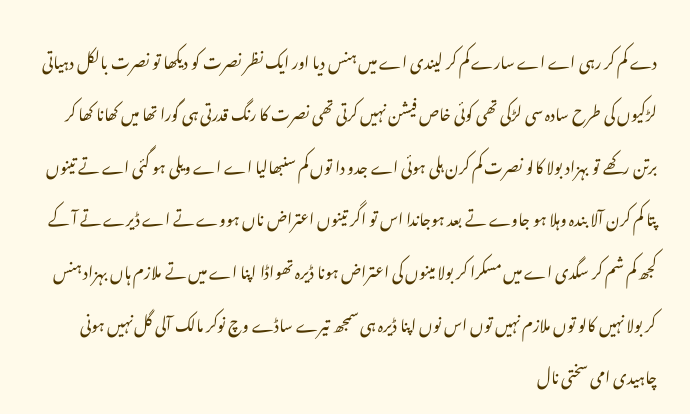دے کم کر رہی اے اے سارے کم کر لیندی اے میں ہنس دیا اور ایک نظر نصرت کو دیکھا تو نصرت بالکل دہیاتی لڑکیوں کی طرح سادہ سی لڑکی تھی کوئی خاص فیشن نہیں کرتی تھی نصرت کا رنگ قدرتی ہی گورا تھا میں کھانا کھا کر برتن رکھے تو بہزاد بولا کالو نصرت کم کرن ہلی ہوئی اے جدو دا توں کم سنبھالیا اے اے ویلی ہو گئی اے تے تینوں پتا کم کرن آلا بندہ وہلا ہو جاوے تے بعد ہوجاندا اس تو اگر تینوں اعتراض ناں ہووے تے اے ڈیرے تے آ کے کجھ کم شم کر سگدی اے میں مسکرا کر بولا مینوں کی اعتراض ہونا ڈیرہ تھواڈا اپنا اے میں تے ملازم ہاں بہزاد ہنس کر بولا نہیں کالو توں ملازم نہیں توں اس نوں اپنا ڈیرہ ہی سمجھ تیرے ساڈے وچ نوکر مالک آلی گل نہیں ہونی چاہیدی امی سختی نال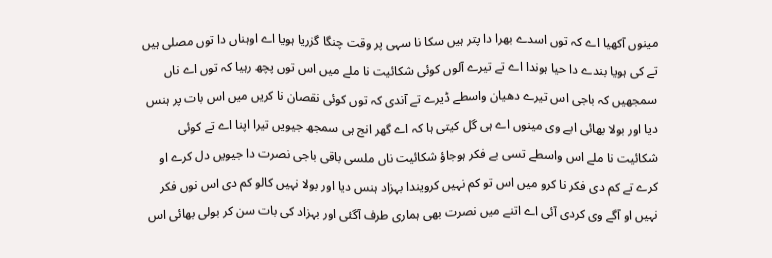مینوں آکھیا اے کہ توں اسدے بھرا دا پتر ہیں سکا نا سہی پر وقت چنگا گزریا ہویا اے اوہناں دا توں مصلی ہیں تے کی ہویا بندے دا حیا ہوندا اے تے تیرے آلوں کوئی شکائیت نا ملے میں اس توں پچھ رہیا کہ توں اے ناں سمجھیں کہ باجی اس تیرے دھیان واسطے ڈیرے تے آندی کہ توں کوئی نقصان نا کریں میں اس بات پر ہنس دیا اور بولا بھائی ابے وی مینوں اے ہی گل کیتی ہا کہ اے گھر انج ہی سمجھ جیویں تیرا اپنا اے تے کوئی شکائیت نا ملے اس واسطے تسی بے فکر ہوجاؤ شکائیت ناں ملسی باقی باجی نصرت دا جیویں دل کرے او کرے تے کم دی فکر نا کرو میں اس تو کم نہیں کرویندا بہزاد ہنس دیا اور بولا نہیں کالو کم دی اس نوں فکر نہیں او آگے وی کردی آئی اے اتنے میں نصرت بھی ہماری طرف آگئی اور بہزاد کی بات سن کر بولی بھائی اس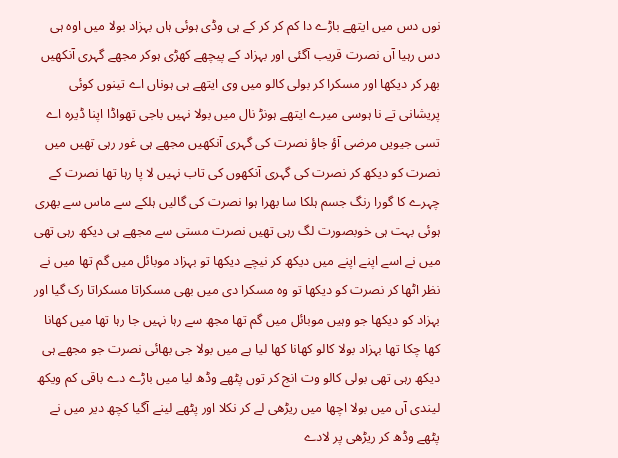نوں دس میں ایتھے باڑے دا کم کر کر کے ہی وڈی ہوئی ہاں بہزاد بولا میں اوہ ہی دس رہیا آں نصرت قریب آگئی اور بہزاد کے پیچھے کھڑی ہوکر مجھے گہری آنکھیں بھر کر دیکھا اور مسکرا کر بولی کالو میں وی ایتھے ہی ہوناں اے تینوں کوئی پریشانی تے نا ہوسی میرے ایتھے ہونڑ نال میں بولا نہیں باجی تھواڈا اپنا ڈیرہ اے تسی جیویں مرضی آؤ جاؤ نصرت کی گہری آنکھیں مجھے ہی غور رہی تھیں میں نصرت کو دیکھ کر نصرت کی گہری آنکھوں کی تاب نہیں لا پا رہا تھا نصرت کے چہرے کا گورا رنگ جسم ہلکا سا بھرا ہوا نصرت کی گالیں ہلکے سے ماس سے بھری ہوئی بہت ہی خوبصورت لگ رہی تھیں نصرت مستی سے مجھے ہی دیکھ رہی تھی میں نے اسے اپنے اپنے میں دیکھ کر نیچے دیکھا تو بہزاد موبائل میں گم تھا میں نے نظر اٹھا کر نصرت کو دیکھا تو وہ مسکرا دی میں بھی مسکراتا مسکراتا رک گیا اور بہزاد کو دیکھا جو وہیں موبائل میں گم تھا مجھ سے رہا نہیں جا رہا تھا میں کھانا کھا چکا تھا بہزاد بولا کالو کھانا کھا لیا ہے میں بولا جی بھائی نصرت جو مجھے ہی دیکھ رہی تھی بولی کالو وت انج کر توں پٹھے وڈھ لیا میں باڑے دے باقی کم ویکھ لیندی آں میں بولا اچھا میں ریڑھی لے کر نکلا اور پٹھے لینے آگیا کچھ دیر میں نے پٹھے وڈھ کر ریڑھی پر لادے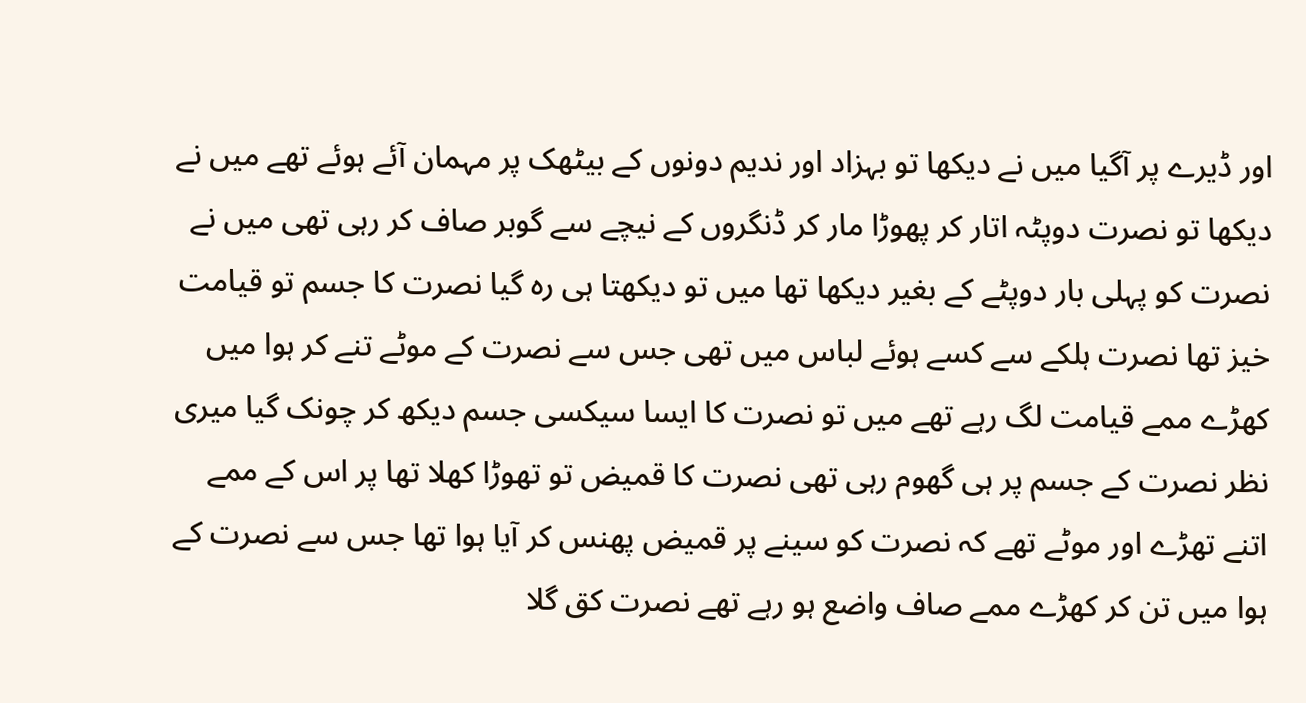اور ڈیرے پر آگیا میں نے دیکھا تو بہزاد اور ندیم دونوں کے بیٹھک پر مہمان آئے ہوئے تھے میں نے دیکھا تو نصرت دوپٹہ اتار کر پھوڑا مار کر ڈنگروں کے نیچے سے گوبر صاف کر رہی تھی میں نے نصرت کو پہلی بار دوپٹے کے بغیر دیکھا تھا میں تو دیکھتا ہی رہ گیا نصرت کا جسم تو قیامت خیز تھا نصرت ہلکے سے کسے ہوئے لباس میں تھی جس سے نصرت کے موٹے تنے کر ہوا میں کھڑے ممے قیامت لگ رہے تھے میں تو نصرت کا ایسا سیکسی جسم دیکھ کر چونک گیا میری نظر نصرت کے جسم پر ہی گھوم رہی تھی نصرت کا قمیض تو تھوڑا کھلا تھا پر اس کے ممے اتنے تھڑے اور موٹے تھے کہ نصرت کو سینے پر قمیض پھنس کر آیا ہوا تھا جس سے نصرت کے ہوا میں تن کر کھڑے ممے صاف واضع ہو رہے تھے نصرت کق گلا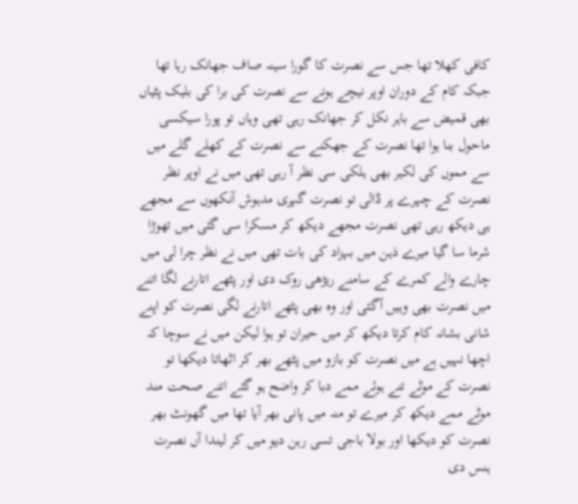کافی کھلا تھا جس سے نصرت کا گورا سینہ صاف جھانک رہا تھا جبکہ کام کے دوران اوپر نیچے ہونے سے نصرت کی برا کی بلیک پٹیاں بھی قمیض سے باہر نکل کر جھانک رہی تھی وہاں تو پورا سیکسی ماحول بنا ہوا تھا نصرت کے جھکنے سے نصرت کے کھلے گلے میں سے مموں کی لکیر بھی ہلکی سی نظر آ رہی تھی میں نے اوپر نظر نصرت کے چہرے پر ڈالی تو نصرت گہری مدہوش آنکھوں سے مجھے ہی دیکھ رہی تھی نصرت مجھے دیکھ کر مسکرا سی گئی میں تھوڑا شرما سا گیا میرے ذہن میں بہزاد کی بات تھی میں نے نظر چرا لی میں چارے والے کمرے کے سامنے ریڑھی روک دی اور پٹھے اتارنے لگا اتنے میں نصرت بھی وہیں آگئی اور وہ بھی پٹھے اتارنے لگی نصرت کو اپنے شانی بشانہ کام کرتا دیکھ کر میں حیران تو ہوا لیکن میں نے سوچا کہ اچھا نہیں ہے میں نصرت کو بازو میں پٹھے بھر کر اٹھاتا دیکھا تو نصرت کے موٹے تنے ہوئے ممے دبا کر واضح ہو گئے اتنے صحت مند موٹے ممے دیکھ کر میرے تو منہ میں پانی بھر آیا تھا میں گھونٹ بھر نصرت کو دیکھا اور بولا باجی تسی رہن دیو میں کر لیندا آں نصرت ہنس دی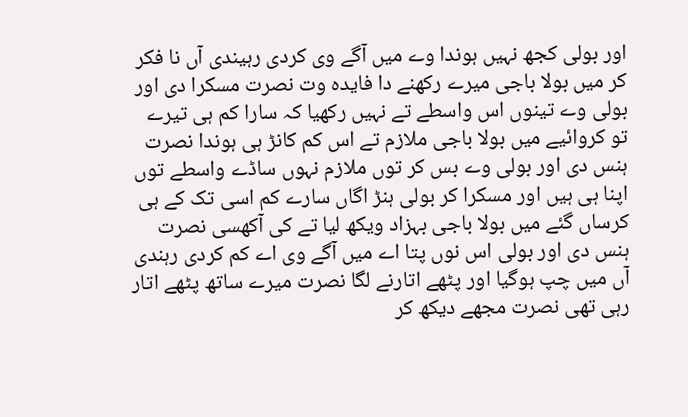اور بولی کجھ نہیں ہوندا وے میں آگے وی کردی رہیندی آں نا فکر کر میں بولا باجی میرے رکھنے دا فایدہ وت نصرت مسکرا دی اور بولی وے تینوں اس واسطے تے نہیں رکھیا کہ سارا کم ہی تیرے تو کروائیے میں بولا باجی ملازم تے اس کم کانڑ ہی ہوندا نصرت ہنس دی اور بولی وے بس کر توں ملازم نہوں ساڈے واسطے توں اپنا ہی ہیں اور مسکرا کر بولی ہنڑ اگاں سارے کم اسی تک کے ہی کرساں گئے میں بولا باجی بہزاد ویکھ لیا تے کی آکھسی نصرت ہنس دی اور بولی اس نوں پتا اے میں آگے وی اے کم کردی رہندی آں میں چپ ہوگیا اور پٹھے اتارنے لگا نصرت میرے ساتھ پٹھے اتار رہی تھی نصرت مجھے دیکھ کر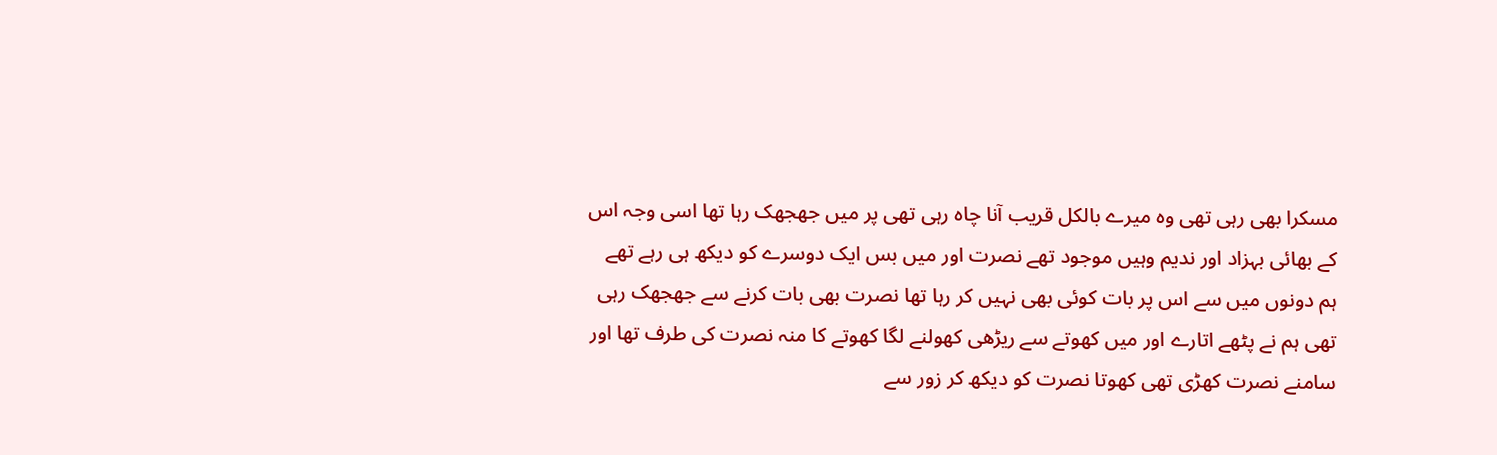مسکرا بھی رہی تھی وہ میرے بالکل قریب آنا چاہ رہی تھی پر میں جھجھک رہا تھا اسی وجہ اس کے بھائی بہزاد اور ندیم وہیں موجود تھے نصرت اور میں بس ایک دوسرے کو دیکھ ہی رہے تھے ہم دونوں میں سے اس پر بات کوئی بھی نہیں کر رہا تھا نصرت بھی بات کرنے سے جھجھک رہی تھی ہم نے پٹھے اتارے اور میں کھوتے سے ریڑھی کھولنے لگا کھوتے کا منہ نصرت کی طرف تھا اور سامنے نصرت کھڑی تھی کھوتا نصرت کو دیکھ کر زور سے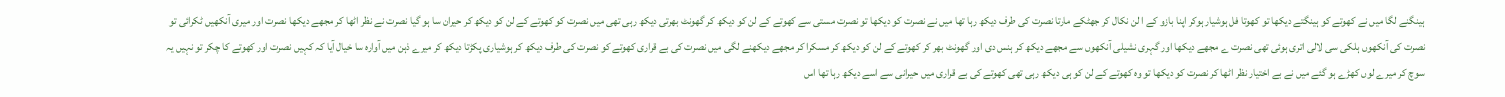ہینگنے لگا میں نے کھوتے کو ہینگتے دیکھا تو کھوتا فل ہوشیار ہوکر اپنا بازو کے ا لن نکال کر جھٹکے مارتا نصرت کی طرف دیکھ رہا تھا میں نے نصرت کو دیکھا تو نصرت مستی سے کھوتے کے لن کو دیکھ کر گھونٹ بھرتی دیکھ رہی تھی میں نصرت کو کھوتے کے لن کو دیکھ کر حیران سا ہو گیا نصرت نے نظر اٹھا کر مجھے دیکھا نصرت اور میری آنکھیں ٹکرائی تو نصرت کی آنکھوں ہلکی سی لالی اتری ہوئی تھی نصرت ے مجھے دیکھا اور گہری نشیلی آنکھوں سے مجھے دیکھ کر ہنس دی اور گھونٹ بھر کر کھوتے کے لن کو دیکھ کر مسکرا کر مجھے دیکھنے لگی میں نصرت کی بے قراری کھوتے کو نصرت کی طرف دیکھ کر ہوشیاری پکڑتا دیکھ کر میرے ذہن میں آوارہ سا خیال آیا کہ کہیں نصرت اور کھوتے کا چکر تو نہیں یہ سوچ کر میرے لوں کھڑے ہو گئے میں نے بے اختیار نظر اٹھا کر نصرت کو دیکھا تو وہ کھوتے کے لن کو ہی دیکھ رہی تھی کھوتے کی بے قراری میں حیرانی سے اسے دیکھ رہا تھا اس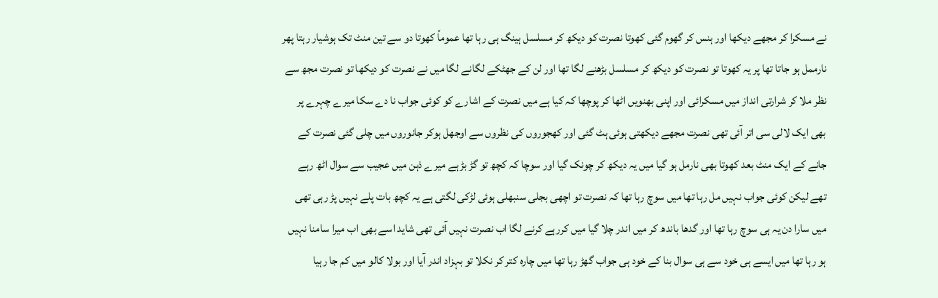نے مسکرا کر مجھے دیکھا اور ہنس کر گھوم گئی کھوتا نصرت کو دیکھ کر مسلسل ہینگ ہی رہا تھا عموماً کھوتا دو سے تین منٹ تک ہوشیار رہتا پھر نارممل ہو جاتا تھا پر یہ کھوتا تو نصرت کو دیکھ کر مسلسل بڑھنے لگا تھا اور لن کے جھٹکے لگانے لگا میں نے نصرت کو دیکھا تو نصرت مجھ سے نظر ملا کر شرارتی انداز میں مسکرائی اور اپنی بھنویں اٹھا کر پوچھا کہ کیا ہے میں نصرت کے اشارے کو کوئی جواب نا دے سکا میرے چہرے پر بھی ایک لالی سی اتر آئی تھی نصرت مجھے دیکھتی ہوئی ہٹ گئی اور کھجوروں کی نظروں سے اوجھل ہوکر جانوروں میں چلی گئی نصرت کے جانے کے ایک منٹ بعد کھوتا بھی نارمل ہو گیا میں یہ دیکھ کر چونک گیا اور سوچا کہ کچھ تو گڑ بڑ ہے میرے ذہن میں عجیب سے سوال اٹھ رہے تھے لیکن کوئی جواب نہیں مل رہا تھا میں سوچ رہا تھا کہ نصرت تو اچھی بجلی سنبھلی ہوئی لڑکی لگتی ہے یہ کچھ بات پلے نہیں پڑ رہی تھی میں سارا دن یہ ہی سوچ رہا تھا اور گدھا باندھ کر میں اندر چلا گیا میں کررہے کرنے لگا اب نصرت نہیں آئی تھی شاید اسے بھی اب میرا سامنا نہیں ہو رہا تھا میں ایسے ہی خود سے ہی سوال بنا کے خود ہی جواب گھڑ رہا تھا میں چارہ کتر کر نکلا تو بہزاد اندر آیا اور بولا کالو میں کم جا رہیا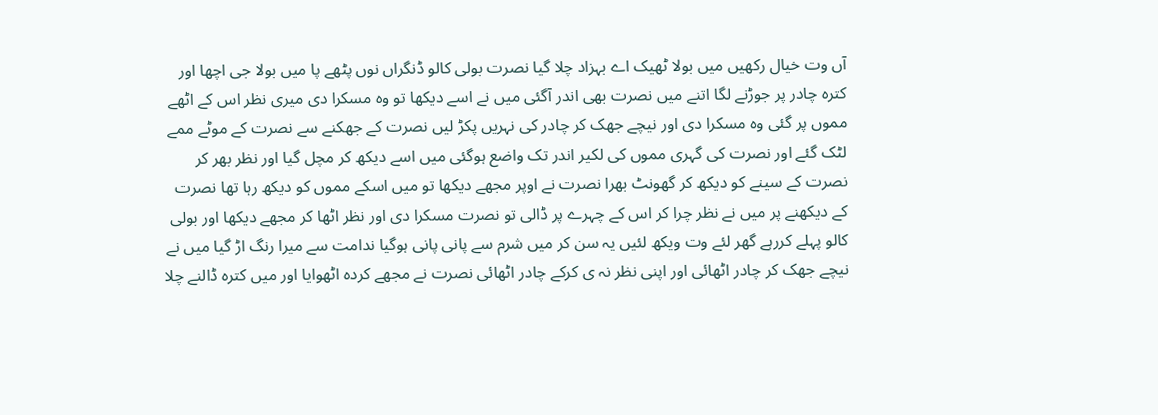آں وت خیال رکھیں میں بولا ٹھیک اے بہزاد چلا گیا نصرت بولی کالو ڈنگراں نوں پٹھے پا میں بولا جی اچھا اور کترہ چادر پر جوڑنے لگا اتنے میں نصرت بھی اندر آگئی میں نے اسے دیکھا تو وہ مسکرا دی میری نظر اس کے اٹھے مموں پر گئی وہ مسکرا دی اور نیچے جھک کر چادر کی نہریں پکڑ لیں نصرت کے جھکنے سے نصرت کے موٹے ممے لٹک گئے اور نصرت کی گہری مموں کی لکیر اندر تک واضع ہوگئی میں اسے دیکھ کر مچل گیا اور نظر بھر کر نصرت کے سینے کو دیکھ کر گھونٹ بھرا نصرت نے اوپر مجھے دیکھا تو میں اسکے مموں کو دیکھ رہا تھا نصرت کے دیکھنے پر میں نے نظر چرا کر اس کے چہرے پر ڈالی تو نصرت مسکرا دی اور نظر اٹھا کر مجھے دیکھا اور بولی کالو پہلے کررہے گھر لئے وت ویکھ لئیں یہ سن کر میں شرم سے پانی پانی ہوگیا ندامت سے میرا رنگ اڑ گیا میں نے نیچے جھک کر چادر اٹھائی اور اپنی نظر نہ ی کرکے چادر اٹھائی نصرت نے مجھے کردہ اٹھوایا اور میں کترہ ڈالنے چلا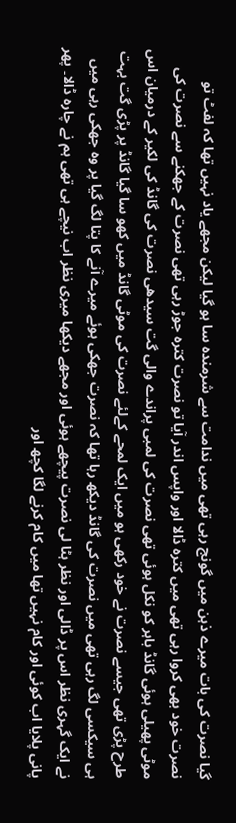گیا نصرت کی بات میرے ذہن میں گونج رہی تھی میں ندامت سے شرمندہ سا ہو گیا لیکن مجھے یاد نہیں تھا کہ لفٹ تو نصرت خود بھی کروا رہی تھی میں کترہ ڈالا اور واپس اندر آیا تو نصرت کترہ جوڑ رہی تھی نصرت کے جھکنے سے نصرت کی موٹی پھیلی ہوئی گانڈ باہر کو نکل ہوئی تھی نصرت کی لمبی پراندے والی گت سیدھی نصرت کی گانڈ کی لکیر کے درمیان اس طرح پڑی تھی جیسے نصرت نے خود رکھی ہو میں ایک لمحے کےلئے نصرت کی موٹی گانڈ میں کھو سا گیا گانڈ پر پڑی گت بہت ہی سیکسی لگ رہی تھی میں نصرت کی گانڈ دیکھ رہا تھا کہ نصرت جھکی ہوئے میرے آنے کا پتا لگ گیا پر وہ جھکی رہی میں نے ایک گہری نظر اس پر ڈالی اور نظر ہٹا لی نصرت پیچھے ہوئی اور مجھے دیکھا میری نظر اب نیچے ہی تھی ہم نے چارہ ڈالا۔ پھر پانی پلایا اب کوئی اور کام نہیں تھا میں کام کرنے لگا کچھ اور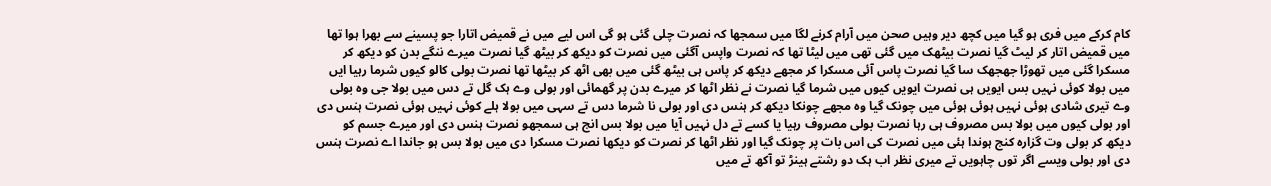کام کرکے میں فری ہو گیا میں کچھ دیر وہیں صحن میں آرام کرنے لگا میں سمجھا کہ نصرت چلی گئی ہو گی اس لیے میں نے قمیض اتارا جو پسینے سے بھرا ہوا تھا میں قمیض اتار کر لیٹ گیا نصرت بیٹھک میں گئی تھی میں لیٹا تھا کہ نصرت واپس آگئی میں نصرت کو دیکھ کر بیٹھ گیا نصرت میرے ننگے بدن کو دیکھ کر مسکرا گئی میں تھوڑا جھجھک سا گیا نصرت پاس آئی مسکرا کر مجھے دیکھ کر پاس ہی بیٹھ گئی میں بھی اٹھ کر بیٹھا تھا نصرت بولی کالو کیوں شرما رہیا ایں میں بولا کوئی نہیں بس ایویں ہی نصرت ایویں کیوں میں شرما گیا نصرت نے نظر اٹھا کر میرے بدن پر گھمائی اور بولی وے ہک گل تے دس میں بولا جی وہ بولی وے تیری شادی ہوئی نہیں ہوئی ہوئی میں چونک گیا وہ مجھے چونکا دیکھ کر ہنس دی اور بولی نا شرما دس تے سہی میں بولا ہلے کوئی نہیں ہوئی نصرت ہنس دی اور بولی کیوں میں بولا بس مصروف ہی رہا نصرت بولی مصروف رہیا یا کسے تے دل نہیں آیا میں بولا بس انج ہی سمجھو نصرت ہنس دی اور میرے جسم کو دیکھ کر بولی وت گزارہ کنج ہوندا ہئی میں نصرت کی اس بات پر چونک گیا اور نظر اٹھا کر نصرت کو دیکھا نصرت مسکرا دی میں بولا بس ہو جاندا اے نصرت ہنس دی اور بولی ویسے اگر توں چاہویں تے میری نظر اب ہک دو رشتے ہینڑ تو آکھ تے میں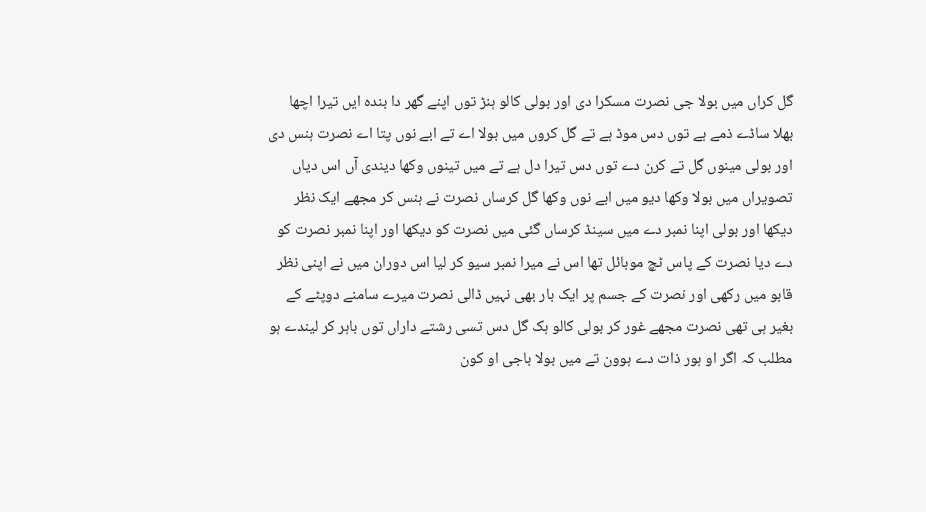گل کراں میں بولا جی نصرت مسکرا دی اور بولی کالو ہنڑ توں اپنے گھر دا بندہ ایں تیرا اچھا بھلا ساڈے ذمے ہے توں دس موڈ ہے تے گل کروں میں بولا اے تے ابے نوں پتا اے نصرت ہنس دی اور بولی مینوں گل تے کرن دے توں دس تیرا دل ہے تے میں تینوں وکھا دیندی آں اس دیاں تصویراں میں بولا وکھا دیو میں ابے نوں وکھا گل کرساں نصرت نے ہنس کر مجھے ایک نظر دیکھا اور بولی اپنا نمبر دے میں سینڈ کرساں گئی میں نصرت کو دیکھا اور اپنا نمبر نصرت کو دے دیا نصرت کے پاس ٹچ موبائل تھا اس نے میرا نمبر سیو کر لیا اس دوران میں نے اپنی نظر قابو میں رکھی اور نصرت کے جسم پر ایک بار بھی نہیں ڈالی نصرت میرے سامنے دوپٹے کے بغیر ہی تھی نصرت مجھے غور کر بولی کالو ہک گل دس تسی رشتے داراں توں باہر کر لیندے ہو مطلب کہ اگر او ہور ذات دے ہوون تے میں بولا باجی او کون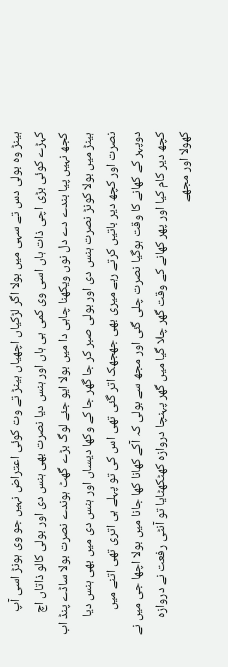ہینڑ وہ بولی دس تے سہی میں بولا اگر لڑکیاں اچھیاں ہینڑ تے وت کوئی اعتراض نہیں جو وی ہونڑ اسی آپ کہڑے کوئی بڑی اچی ذات ہاں اسی وی کمی ہی ہاں اور ہنس دیا نصرت بھی ہنس دی اور بولی کالو ذاتاں اچ کجھ نہیں پیا بندے دے دل نوں ویکھنا چاہی دا میں بولا ایو جئے لوگ بڑے گھٹ ہوندے نصرت بولا ساڈے پنڈ اب ہینڑ میں بولا کونڑ نصرت ہنس دی اور بولی صبر کر جا گھر جا کے وکھا دیساں اور ہنس دی میں بھی ہنس دیا نصرت اور کچھ دیر باتیں کرتے رہے میری بھی جھجھک اتر گئی تھی اس کی تو پہلے ہی اتری تھی اتنے میں دوپہر کے کھانے کا وقت ہوگیا نصرت چلی گئی اور مجھ سے بولی کہ آکے کھانا کھا جانا میں بولا اچھا جی میں نے کچھ دیر کام کیا اور پھر کھانے کے وقت گھر چلا گیا میں گھر پہنچا دروازہ کھٹکھٹایا تو آنٹی رفعت نے دروازہ کھولا اور مجھے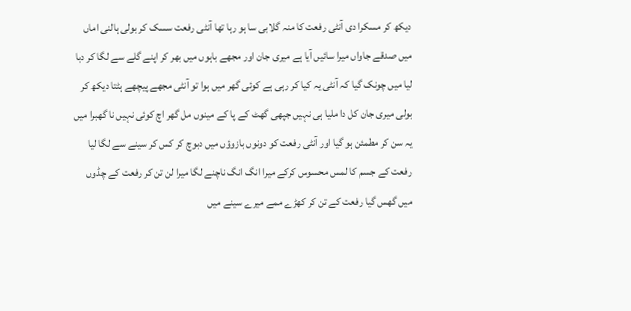دیکھ کر مسکرا دی آنٹی رفعت کا منہ گلابی سا ہو رہا تھا آنٹی رفعت سسک کر بولی ہالنی اماں میں صدقے جاواں میرا سائیں آیا ہے میری جان اور مجھے باہوں میں بھر کر اپنے گلے سے لگا کر دبا لیا میں چونک گیا کہ آنٹی یہ کیا کر رہی ہے کوئی گھر میں ہوا تو آنٹی مجھے پیچھے ہٹتا دیکھ کر بولی میری جان کل دا ملیا ہی نہیں جپھی گھٹ کے پا کے مینوں مل گھر اچ کوئی نہیں نا گھبرا میں یہ سن کر مطمئن ہو گیا اور آنٹی رفعت کو دونوں بازوؤں میں دبوچ کر کس کر سینے سے لگا لیا رفعت کے جسم کا لمس محسوس کرکے میرا انگ انگ ناچنے لگا میرا لن تن کر رفعت کے چڈوں میں گھس گیا رفعت کے تن کر کھڑے ممے میرے سینے میں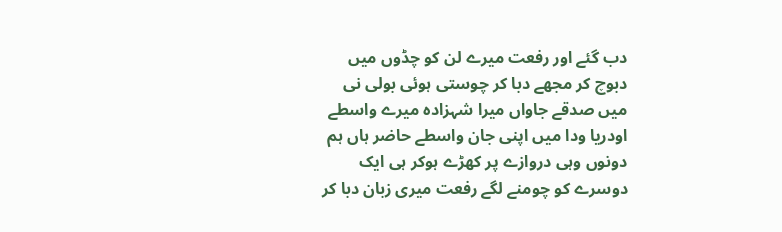دب گئے اور رفعت میرے لن کو چڈوں میں دبوچ کر مجھے دبا کر چوستی ہوئی بولی نی میں صدقے جاواں میرا شہزادہ میرے واسطے اودریا ودا میں اپنی جان واسطے حاضر ہاں ہم دونوں وہی دروازے پر کھڑے ہوکر ہی ایک دوسرے کو چومنے لگے رفعت میری زبان دبا کر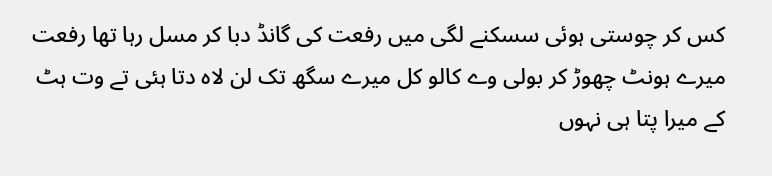کس کر چوستی ہوئی سسکنے لگی میں رفعت کی گانڈ دبا کر مسل رہا تھا رفعت میرے ہونٹ چھوڑ کر بولی وے کالو کل میرے سگھ تک لن لاہ دتا ہئی تے وت ہٹ کے میرا پتا ہی نہوں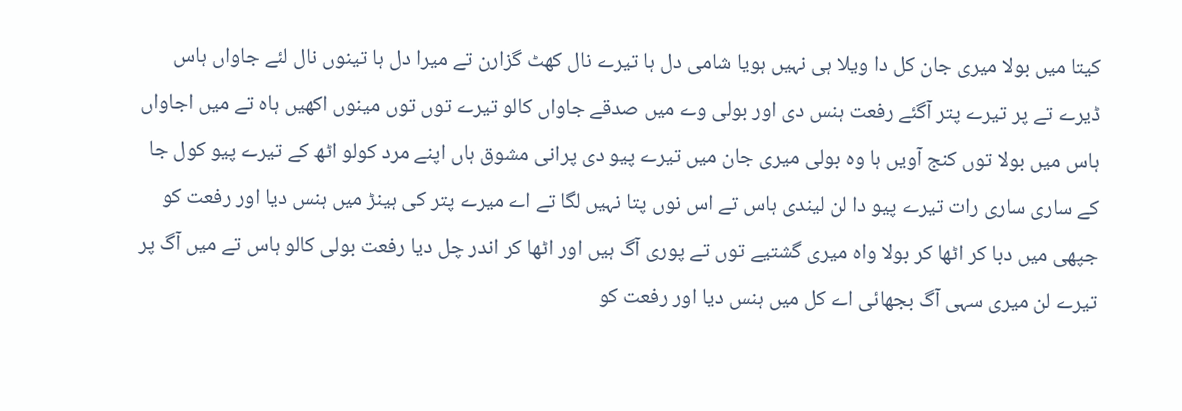کیتا میں بولا میری جان کل دا ویلا ہی نہیں ہویا شامی دل ہا تیرے نال کھٹ گزارن تے میرا دل ہا تینوں نال لئے جاواں ہاس ڈیرے تے پر تیرے پتر آگئے رفعت ہنس دی اور بولی وے میں صدقے جاواں کالو تیرے توں توں مینوں اکھیں ہاہ تے میں اجاواں ہاس میں بولا توں کنج آویں ہا وہ بولی میری جان میں تیرے پیو دی پرانی مشوق ہاں اپنے مرد کولو اٹھ کے تیرے پیو کول جا کے ساری ساری رات تیرے پیو دا لن لیندی ہاس تے اس نوں پتا نہیں لگا تے اے میرے پتر کی ہینڑ میں ہنس دیا اور رفعت کو جپھی میں دبا کر اٹھا کر بولا واہ میری گشتیے توں تے پوری آگ ہیں اور اٹھا کر اندر چل دیا رفعت بولی کالو ہاس تے میں آگ پر تیرے لن میری سہی آگ بجھائی اے کل میں ہنس دیا اور رفعت کو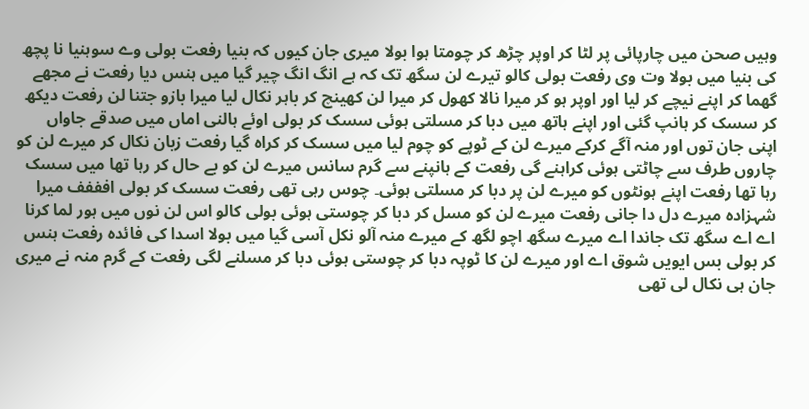وہیں صحن میں چارپائی پر لٹا کر اوپر چڑھ کر چومتا ہوا بولا میری جان کیوں کہ بنیا رفعت بولی وے سوہنیا نا پچھ کی بنیا میں بولا وت وی رفعت بولی کالو تیرے لن سگھ تک کہ ہے انگ انگ چیر گیا میں ہنس دیا رفعت نے مجھے گھما کر اپنے نیچے کر لیا اور اوپر ہو کر میرا نالا کھول کر میرا لن کھینچ کر باہر نکال لیا میرا بازو جتنا لن رفعت دیکھ کر سسک کر ہانپ گئی اور اپنے ہاتھ میں دبا کر مسلتی ہوئی سسک کر بولی اوئے ہالنی اماں میں صدقے جاواں اپنی جان توں اور منہ آگے کرکے میرے لن کے ٹوپے کو چوم لیا میں سسک کر کراہ گیا رفعت زبان نکال کر میرے لن کو چاروں طرف سے چاٹتی ہوئی کراہنے گی رفعت کے ہانپنے سے گرم سانس میرے لن کو بے حال کر رہا تھا میں سسک رہا تھا رفعت اپنے ہونٹوں کو میرے لن پر دبا کر مسلتی ہوئی۔ چوس رہی تھی رفعت سسک کر بولی افففف میرا شہزادہ میرے دل دا جانی رفعت میرے لن کو مسل کر دبا کر چوستی ہوئی بولی کالو اس لن نوں میں ہور لما کرنا اے اے سگھ تک جاندا اے میرے سگھ اچو لگھ کے میرے منہ آلو نکل آسی گیا میں بولا اسدا کی فائدہ رفعت ہنس کر بولی بس ایویں شوق اے اور میرے لن کا ٹوپہ دبا کر چوستی ہوئی دبا کر مسلنے لگی رفعت کے گرم منہ نے میری جان ہی نکال لی تھی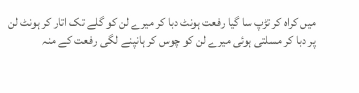میں کراہ کر تڑپ سا گیا رفعت ہونٹ دبا کر میرے لن کو گلے تک اتار کر ہونٹ لن پر دبا کر مسلتی ہوئی میرے لن کو چوس کر ہانپنے لگی رفعت کے منہ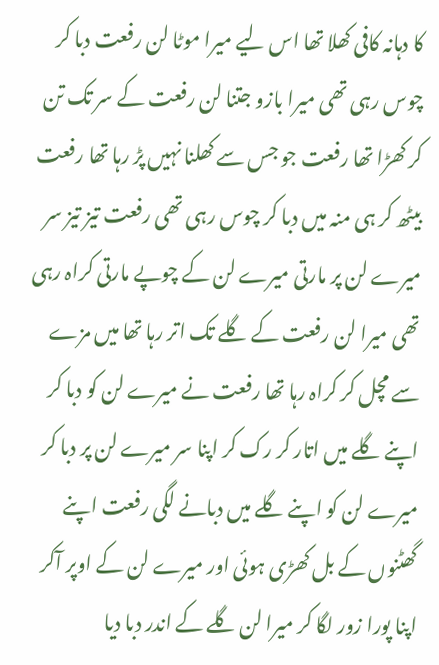کا دہانہ کافی کھلا تھا اس لیے میرا موٹا لن رفعت دبا کر چوس رہی تھی میرا بازو جتنا لن رفعت کے سر تک تن کر کھڑا تھا رفعت جو جس سے کھلنا نہیں پڑ رہا تھا رفعت بیٹھ کر ہی منہ میں دبا کر چوس رہی تھی رفعت تیز تیز سر میرے لن پر مارتی میرے لن کے چوپے مارتی کراہ رہی تھی میرا لن رفعت کے گلے تک اتر رہا تھا میں مزے سے مچل کر کراہ رہا تھا رفعت نے میرے لن کو دبا کر اپنے گلے میں اتار کر رک کر اپنا سر میرے لن پر دبا کر میرے لن کو اپنے گلے میں دبانے لگی رفعت اپنے گھٹنوں کے بل کھڑی ہوئی اور میرے لن کے اوپر آکر اپنا پورا زور لگا کر میرا لن گلے کے اندر دبا دیا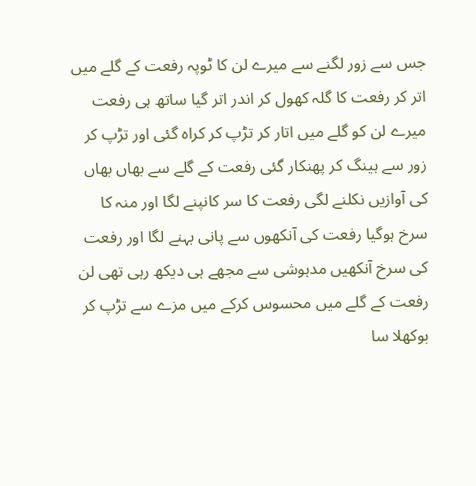جس سے زور لگنے سے میرے لن کا ٹوپہ رفعت کے گلے میں اتر کر رفعت کا گلہ کھول کر اندر اتر گیا ساتھ ہی رفعت میرے لن کو گلے میں اتار کر تڑپ کر کراہ گئی اور تڑپ کر زور سے ہینگ کر پھنکار گئی رفعت کے گلے سے بھاں بھاں کی آوازیں نکلنے لگی رفعت کا سر کانپنے لگا اور منہ کا سرخ ہوگیا رفعت کی آنکھوں سے پانی بہنے لگا اور رفعت کی سرخ آنکھیں مدہوشی سے مجھے ہی دیکھ رہی تھی لن رفعت کے گلے میں محسوس کرکے میں مزے سے تڑپ کر بوکھلا سا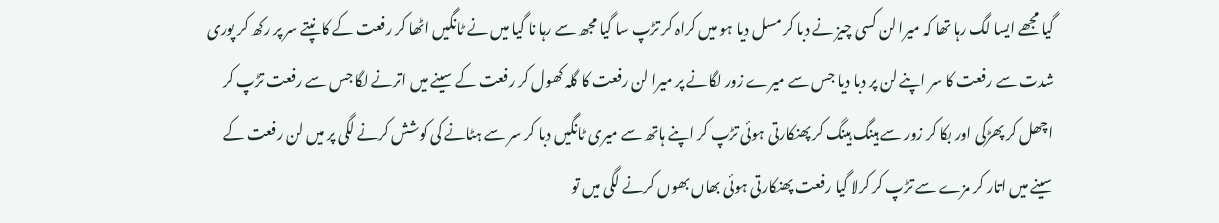گیا مجھے ایسا لگ رہا تھا کہ میرا لن کسی چیز نے دبا کر مسل دیا ہو میں کراہ کر تڑپ سا گیا مجھ سے رہا نا گیا میں نے ٹانگیں اٹھا کر رفعت کے کانپتے سر پر رکھ کر پوری شدت سے رفعت کا سر اپنے لن پر دبا دیا جس سے میرے زور لگانے پر میرا لن رفعت کا گلہ کھول کر رفعت کے سینے میں اترنے لگا جس سے رفعت تڑپ کر اچھل کر پھڑکی اور بکا کر زور سے ہینگ ہینگ کر پھنکارتی ہوئی تڑپ کر اپنے ہاتھ سے میری ٹانگیں دبا کر سر سے ہٹانے کی کوشش کرنے لگی پر میں لن رفعت کے سینے میں اتار کر مزے سے تڑپ کر کرلا گیا رفعت پھنکارتی ہوئی بھاں بھوں کرنے لگی میں تو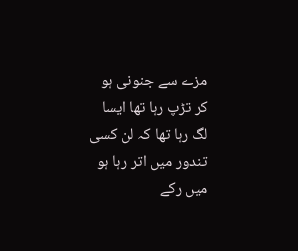مزے سے جنونی ہو کر تڑپ رہا تھا ایسا لگ رہا تھا کہ لن کسی تندور میں اتر رہا ہو میں رکے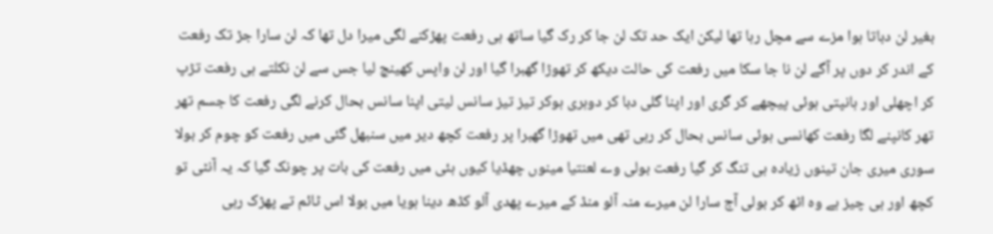بغیر لن دباتا ہوا مزے سے مچل رہا تھا لیکن ایک حد تک لن جا کر رک گیا ساتھ ہی رفعت پھڑکنے لگی میرا دل تھا کہ لن سارا جڑ تک رفعت کے اندر کر دوں پر آگے لن نا جا سکا میں رفعت کی حالت دیکھ کر تھوڑا گھبرا گیا اور لن واپس کھینچ لیا جس سے لن نکلتے ہی رفعت تڑپ کر اچھلی اور ہانپتی ہوئی پیچھے کر گری اور اپنا گلی دبا کر دوہری ہوکر تیز تیز سانس لیتی اپنا سانس بحال کرنے لگی رفعت کا جسم تھر تھر کانپنے لگا رفعت کھانسی ہوئی سانس بحال کر رہی تھی میں تھوڑا گھبرا پر رفعت کچھ دیر میں سنبھل گئی میں رفعت کو چوم کر بولا سوری میری جان تینوں زیادہ ہی تنگ کر گیا رفعت بولی وے لعنتیا مینوں چھڈیا کیوں ہئی میں رفعت کی بات پر چونک گیا کہ یہ آنٹی تو کچھ اور ہی چیز ہے وہ اٹھ کر بولی آج سارا لن میرے منہ آلو منڈ کے میرے پھدی آلو کڈھ دینا ہویا میں بولا اس ٹائم تے پھڑک رہی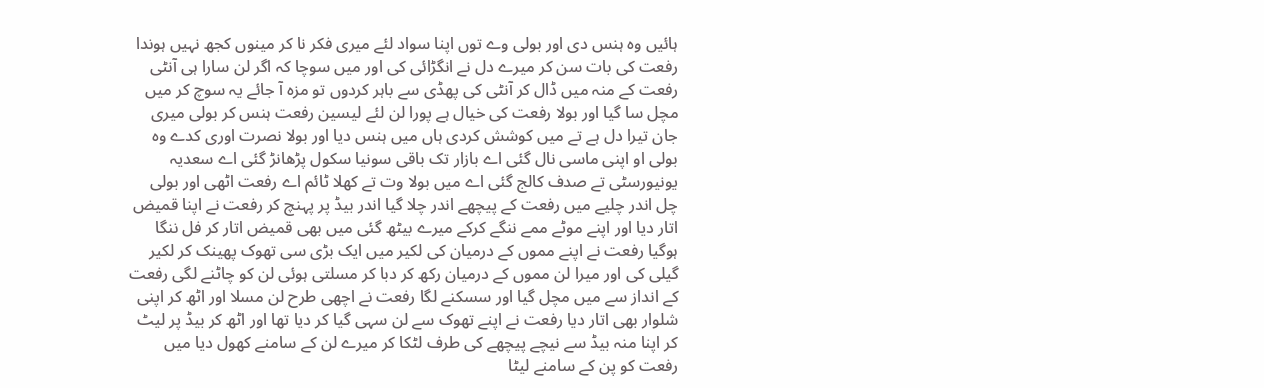ہائیں وہ ہنس دی اور بولی وے توں اپنا سواد لئے میری فکر نا کر مینوں کجھ نہیں ہوندا رفعت کی بات سن کر میرے دل نے انگڑائی کی اور میں سوچا کہ اگر لن سارا ہی آنٹی رفعت کے منہ میں ڈال کر آنٹی کی پھڈی سے باہر کردوں تو مزہ آ جائے یہ سوچ کر میں مچل سا گیا اور بولا رفعت کی خیال ہے پورا لن لئے لیسین رفعت ہنس کر بولی میری جان تیرا دل ہے تے میں کوشش کردی ہاں میں ہنس دیا اور بولا نصرت اوری کدے وہ بولی او اپنی ماسی نال گئی اے بازار تک باقی سونیا سکول پڑھانڑ گئی اے سعدیہ یونیورسٹی تے صدف کالج گئی اے میں بولا وت تے کھلا ٹائم اے رفعت اٹھی اور بولی چل اندر چلیے میں رفعت کے پیچھے اندر چلا گیا اندر بیڈ پر پہنچ کر رفعت نے اپنا قمیض اتار دیا اور اپنے موٹے ممے ننگے کرکے میرے بیٹھ گئی میں بھی قمیض اتار کر فل ننگا ہوگیا رفعت نے اپنے مموں کے درمیان کی لکیر میں ایک بڑی سی تھوک پھینک کر لکیر گیلی کی اور میرا لن مموں کے درمیان رکھ کر دبا کر مسلتی ہوئی لن کو چاٹنے لگی رفعت کے انداز سے میں مچل گیا اور سسکنے لگا رفعت نے اچھی طرح لن مسلا اور اٹھ کر اپنی شلوار بھی اتار دیا رفعت نے اپنے تھوک سے لن سہی گیا کر دیا تھا اور اٹھ کر بیڈ پر لیٹ کر اپنا منہ بیڈ سے نیچے پیچھے کی طرف لٹکا کر میرے لن کے سامنے کھول دیا میں رفعت کو پن کے سامنے لیٹا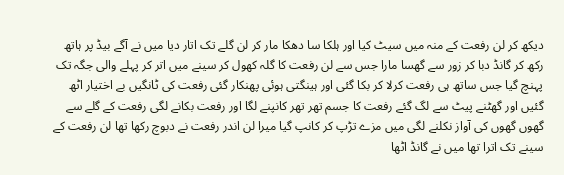دیکھ کر لن رفعت کے منہ میں سیٹ کیا اور ہلکا سا دھکا مار کر لن گلے تک اتار دیا میں نے آگے بیڈ پر ہاتھ رکھ کر گانڈ دبا کر زور سے گھسا مارا جس سے لن رفعت کا گلہ کھول کر سینے میں اتر کر پہلے والی جگہ تک پہنچ گیا جس ساتھ ہی رفعت کرلا کر بکا گئی اور ہینگتی ہوئی پھنکار گئی رفعت کی ٹانگیں بے اختیار اٹھ گئیں اور گھٹنے پیٹ سے لگ گئے رفعت کا جسم تھر تھر کانپنے لگا اور رفعت بکانے لگی رفعت کے گلے سے گھوں گھوں کی آواز نکلنے لگی میں مزے تڑپ کر کانپ گیا میرا لن اندر رفعت نے دبوچ رکھا تھا لن رفعت کے سینے تک اترا تھا میں نے گانڈ اٹھا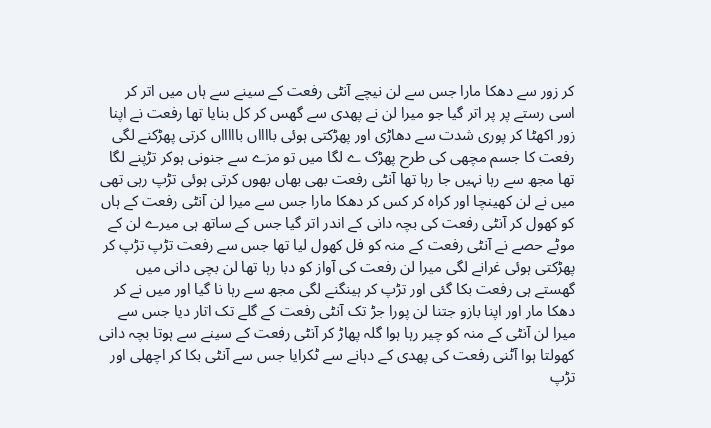کر زور سے دھکا مارا جس سے لن نیچے آنٹی رفعت کے سینے سے ہاں میں اتر کر اسی رستے پر پر اتر گیا جو میرا لن نے پھدی سے گھس کر کل بنایا تھا رفعت نے اپنا زور اکھٹا کر پوری شدت سے دھاڑی اور پھڑکتی ہوئی بااااں باااااں کرتی پھڑکنے لگی رفعت کا جسم مچھی کی طرح پھڑک ے لگا میں تو مزے سے جنونی ہوکر تڑپنے لگا تھا مجھ سے رہا نہیں جا رہا تھا آنٹی رفعت بھی بھاں بھوں کرتی ہوئی تڑپ رہی تھی میں نے لن کھینچا اور کراہ کر کس کر دھکا مارا جس سے میرا لن آنٹی رفعت کے ہاں کو کھول کر آنٹی رفعت کی بچہ دانی کے اندر اتر گیا جس کے ساتھ ہی میرے لن کے موٹے حصے نے آنٹی رفعت کے منہ کو فل کھول لیا تھا جس سے رفعت تڑپ تڑپ کر پھڑکتی ہوئی غرانے لگی میرا لن رفعت کی آواز کو دبا رہا تھا لن بچی دانی میں گھستے ہی رفعت بکا گئی اور تڑپ کر ہینگنے لگی مجھ سے رہا نا گیا اور میں نے کر دھکا مار اور اپنا بازو جتنا لن پورا جڑ تک آنٹی رفعت کے گلے تک اتار دیا جس سے میرا لن آنٹی کے منہ کو چیر رہا ہوا گلہ پھاڑ کر آنٹی رفعت کے سینے سے ہوتا بچہ دانی کھولتا ہوا آٹنی رفعت کی پھدی کے دہانے سے ٹکرایا جس سے آنٹی بکا کر اچھلی اور تڑپ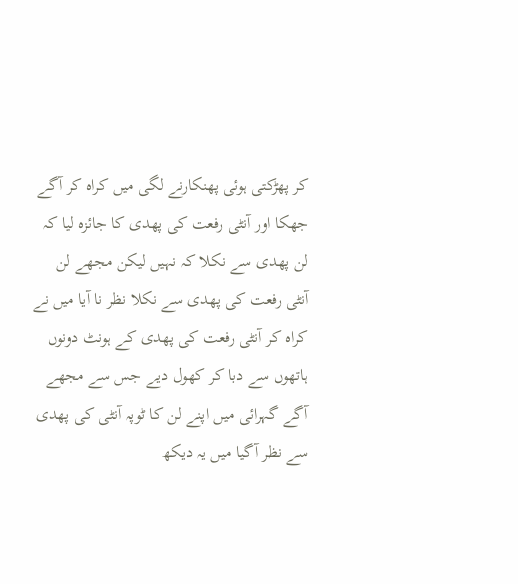کر پھڑکتی ہوئی پھنکارنے لگی میں کراہ کر آگے جھکا اور آنٹی رفعت کی پھدی کا جائزہ لیا کہ لن پھدی سے نکلا کہ نہیں لیکن مجھے لن آنٹی رفعت کی پھدی سے نکلا نظر نا آیا میں نے کراہ کر آنٹی رفعت کی پھدی کے ہونٹ دونوں ہاتھوں سے دبا کر کھول دیے جس سے مجھے آگے گہرائی میں اپنے لن کا ٹوپہ آنٹی کی پھدی سے نظر آگیا میں یہ دیکھ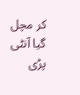کر مچل گیا آنٹی پڑی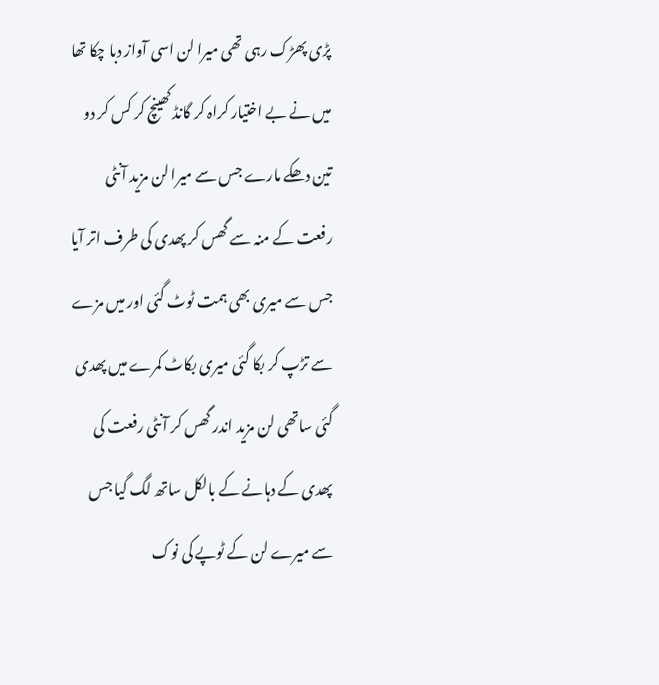پڑی پھڑک رہی تھی میرا لن اسی آواز دبا چکا تھا میں نے بے اختیار کراہ کر گانڈ کھینچ کر کس کر دو تین دھکے مارے جس سے میرا لن مزید آنٹی رفعت کے منہ سے گھس کر پھدی کی طرف اتر آیا جس سے میری بھی ہمت ٹوٹ گئی اور میں مزے سے تڑپ کر بکا گئی میری بکاٹ کمرے میں پھدی گئی ساتھی لن مزید اندر گھس کر آنٹی رفعت کی پھدی کے دہانے کے بالکل ساتھ لگ گیا جس سے میرے لن کے ٹوپے کی نوک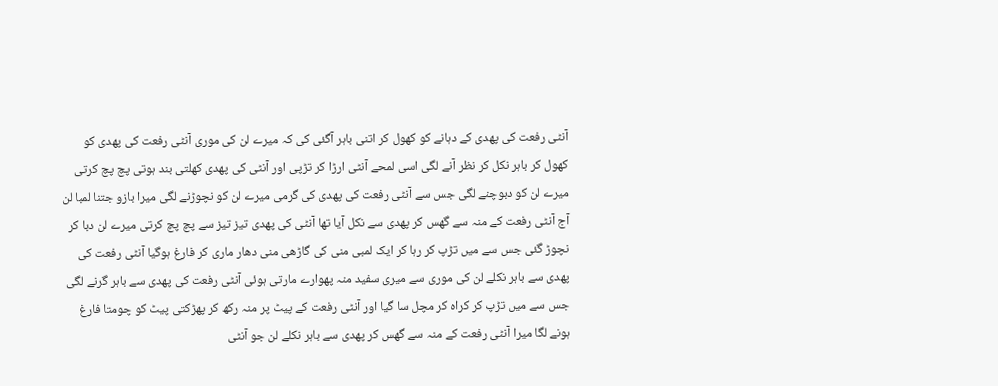آنٹی رفعت کی پھدی کے دہانے کو کھول کر اتنی باہر آگئی کی کہ میرے لن کی موری آنٹی رفعت کی پھدی کو کھول کر باہر نکل کر نظر آنے لگی اسی لمحے آنٹی ارڑا کر تڑپی اور آنٹی کی پھدی کھلتی بند ہوتی پچ پچ کرتی میرے لن کو دبوچنے لگی جس سے آنٹی رفعت کی پھدی کی گرمی میرے لن کو نچوڑنے لگی میرا بازو جتنا لمبا لن آج آنٹی رفعت کے منہ سے گھس کر پھدی سے نکل آیا تھا آنٹی کی پھدی تیز تیز سے پچ پچ کرتی میرے لن دبا کر نچوڑ گئی جس سے میں تڑپ کر رہا کر ایک لمبی منی کی گاڑھی منی دھار ماری کر فارغ ہوگیا آنٹی رفعت کی پھدی سے باہر نکلے لن کی موری سے میری سفید منہ پھوارے مارتی ہوئی آنٹی رفعت کی پھدی سے باہر گرنے لگی جس سے میں تڑپ کر کراہ کر مچل سا گیا اور آنٹی رفعت کے پیٹ پر منہ رکھ کر پھڑکتی پیٹ کو چومتا فارغ ہونے لگا میرا آنٹی رفعت کے منہ سے گھس کر پھدی سے باہر نکلے لن جو آنٹی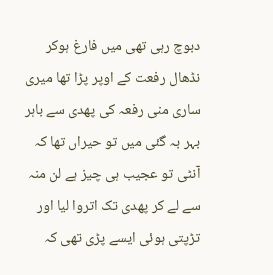دبوچ رہی تھی میں فارغ ہوکر نڈھال رفعت کے اوپر پڑا تھا میری ساری منی رفعہ کی پھدی سے باہر بہر بہ گئی میں تو حیراں تھا کہ آنٹی تو عجیب ہی چیز ہے لن منہ سے لے کر پھدی تک اتروا لیا اور تڑپتی ہوئی ایسے پڑی تھی کہ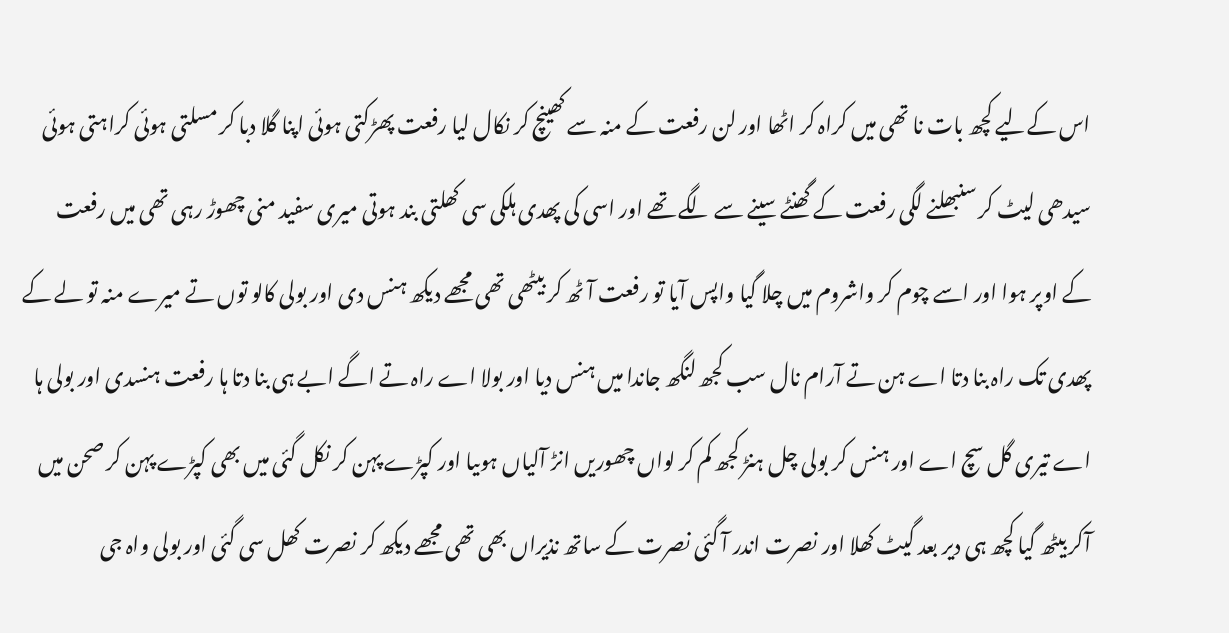اس کےلیے کچھ بات نا تھی میں کراہ کر اٹھا اور لن رفعت کے منہ سے کھینچ کر نکال لیا رفعت پھڑکتی ہوئی اپنا گلا دبا کر مسلتی ہوئی کراہتی ہوئی سیدھی لیٹ کر سنبھلنے لگی رفعت کے گھنٹے سینے سے لگے تھے اور اسی کی پھدی ہلکی سی کھلتی بند ہوتی میری سفید منی چھوڑ رہی تھی میں رفعت کے اوپر ہوا اور اسے چوم کر واشروم میں چلا گیا واپس آیا تو رفعت آٹھ کر بیٹھی تھی مجھے دیکھ ہنس دی اور بولی کالو توں تے میرے منہ تو لے کے پھدی تک راہ بنا دتا اے ہن تے آرام نال سب کجھ لنگھ جاندا میں ہنس دیا اور بولا اے راہ تے اگے ابے ہی بنا دتا ہا رفعت ہنسدی اور بولی ہا اے تیری گل سچ اے اور ہنس کر بولی چل ہنڑ کجھ کم کر لواں چھوریں انڑ آلیاں ہوںیا اور کپڑے پہن کر نکل گئی میں بھی کپڑے پہن کر صحن میں آکر بیٹھ گیا کچھ ہی دیر بعد گیٹ کھلا اور نصرت اندر آ گئی نصرت کے ساتھ نذیراں بھی تھی مجھے دیکھ کر نصرت کھل سی گئی اور بولی واہ جی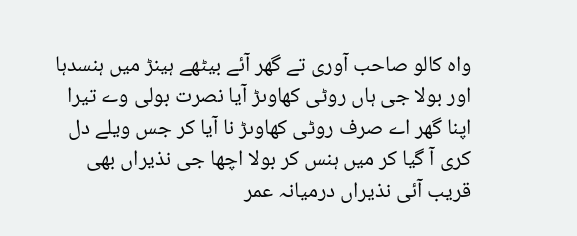واہ کالو صاحب آوری تے گھر آئے بیٹھے ہینڑ میں ہنسدہا اور بولا جی ہاں روٹی کھاوںڑ آیا نصرت بولی وے تیرا اپنا گھر اے صرف روٹی کھاوںڑ نا آیا کر جس ویلے دل کری آ گیا کر میں ہنس کر بولا اچھا جی نذیراں بھی قریب آئی نذیراں درمیانہ عمر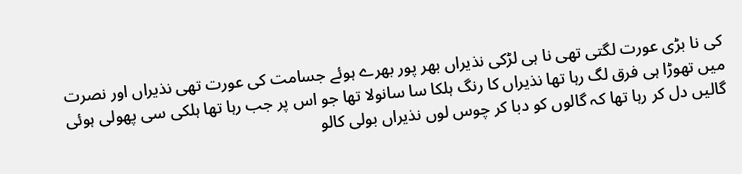کی نا بڑی عورت لگتی تھی نا ہی لڑکی نذیراں بھر پور بھرے ہوئے جسامت کی عورت تھی نذیراں اور نصرت میں تھوڑا ہی فرق لگ رہا تھا نذیراں کا رنگ ہلکا سا سانولا تھا جو اس پر جب رہا تھا ہلکی سی پھولی ہوئی گالیں دل کر رہا تھا کہ گالوں کو دبا کر چوس لوں نذیراں بولی کالو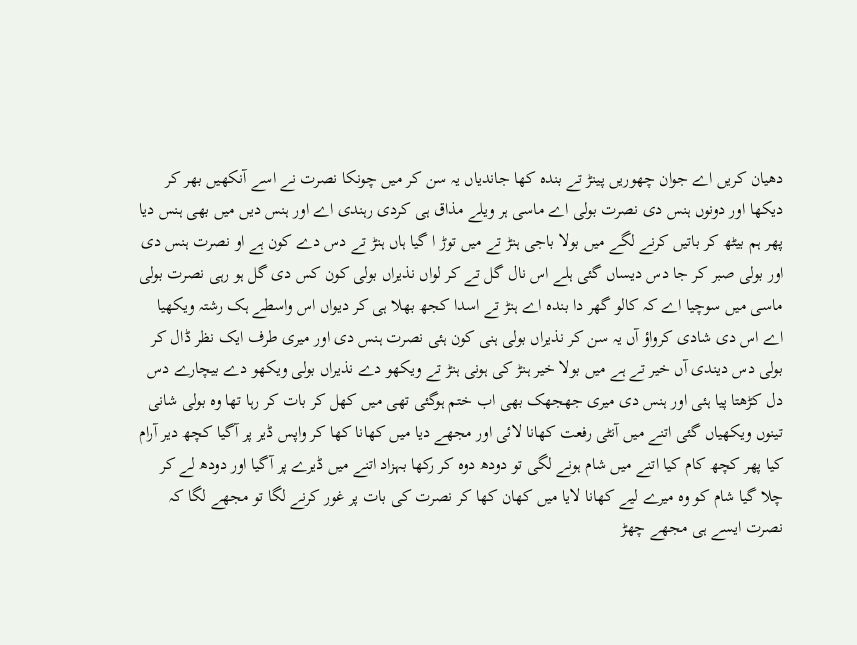دھیان کریں اے جوان چھوریں پینڑ تے بندہ کھا جاندیاں یہ سن کر میں چونکا نصرت نے اسے آنکھیں بھر کر دیکھا اور دونوں ہنس دی نصرت بولی اے ماسی ہر ویلے مذاق ہی کردی رہندی اے اور ہنس دیں میں بھی ہنس دیا پھر ہم بیٹھ کر باتیں کرنے لگے میں بولا باجی ہنڑ تے میں توڑ ا گیا ہاں ہنڑ تے دس دے کون ہے او نصرت ہنس دی اور بولی صبر کر جا دس دیساں گئی ہلے اس نال گل تے کر لواں نذیراں بولی کون کس دی گل ہو رہی نصرت بولی ماسی میں سوچیا اے کہ کالو گھر دا بندہ اے ہنڑ تے اسدا کجھ بھلا ہی کر دیواں اس واسطے ہک رشتہ ویکھیا اے اس دی شادی کرواؤ آں یہ سن کر نذیراں بولی ہنی کون ہئی نصرت ہنس دی اور میری طرف ایک نظر ڈال کر بولی دس دیندی آں خیر تے ہے میں بولا خیر ہنڑ کی ہونی ہنڑ تے ویکھو دے نذیراں بولی ویکھو دے بیچارے دس دل کڑھتا پیا ہئی اور ہنس دی میری جھجھک بھی اب ختم ہوگئی تھی میں کھل کر بات کر رہا تھا وہ بولی شانی تینوں ویکھیاں گئی اتنے میں آنٹی رفعت کھانا لائی اور مجھے دیا میں کھانا کھا کر واپس ڈیر پر آگیا کچھ دیر آرام کیا پھر کچھ کام کیا اتنے میں شام ہونے لگی تو دودھ دوہ کر رکھا بہزاد اتنے میں ڈیرے پر آگیا اور دودھ لے کر چلا گیا شام کو وہ میرے لیے کھانا لایا میں کھان کھا کر نصرت کی بات پر غور کرنے لگا تو مجھے لگا کہ نصرت ایسے ہی مجھے چھڑ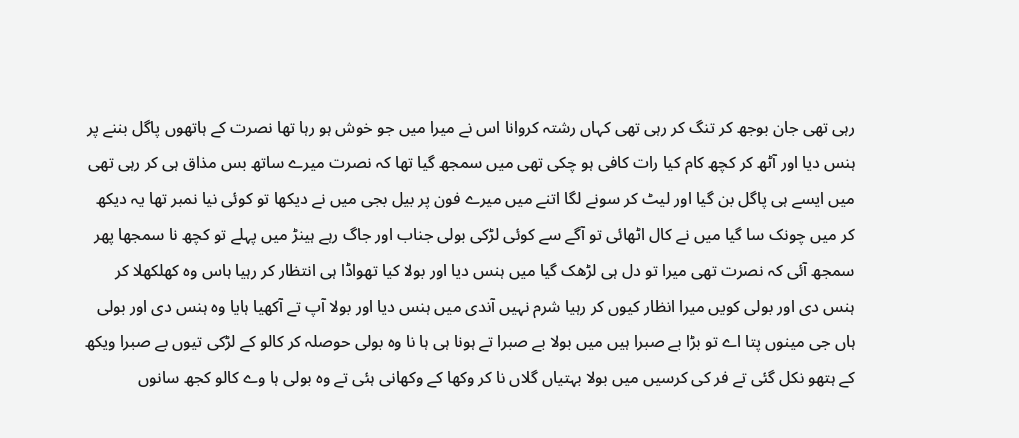رہی تھی جان بوجھ کر تنگ کر رہی تھی کہاں رشتہ کروانا اس نے میرا میں جو خوش ہو رہا تھا نصرت کے ہاتھوں پاگل بننے پر ہنس دیا اور آٹھ کر کچھ کام کیا رات کافی ہو چکی تھی میں سمجھ گیا تھا کہ نصرت میرے ساتھ بس مذاق ہی کر رہی تھی میں ایسے ہی پاگل بن گیا اور لیٹ کر سونے لگا اتنے میں میرے فون پر بیل بجی میں نے دیکھا تو کوئی نیا نمبر تھا یہ دیکھ کر میں چونک سا گیا میں نے کال اٹھائی تو آگے سے کوئی لڑکی بولی جناب اور جاگ رہے ہینڑ میں پہلے تو کچھ نا سمجھا پھر سمجھ آئی کہ نصرت تھی میرا تو دل ہی لڑھک گیا میں ہنس دیا اور بولا کیا تھواڈا ہی انتظار کر رہیا ہاس وہ کھلکھلا کر ہنس دی اور بولی کویں میرا انظار کیوں کر رہیا شرم نہیں آندی میں ہنس دیا اور بولا آپ تے آکھیا ہایا وہ ہنس دی اور بولی ہاں جی مینوں پتا اے تو بڑا بے صبرا ہیں میں بولا بے صبرا تے ہونا ہی ہا نا وہ بولی حوصلہ کر کالو کے لڑکی تیوں بے صبرا ویکھ کے ہتھو نکل گئی تے فر کی کرسیں میں بولا بہتیاں گلاں نا کر وکھا کے وکھانی ہئی تے وہ بولی ہا وے کالو کجھ سانوں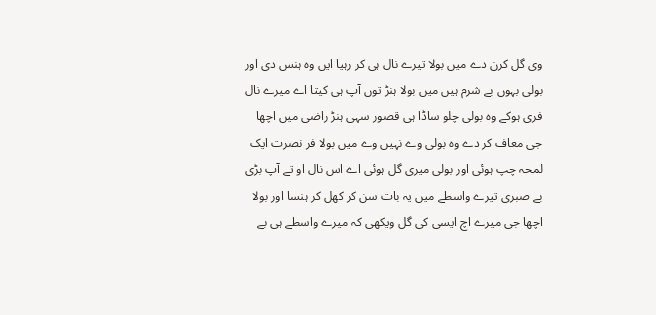وی گل کرن دے میں بولا تیرے نال ہی کر رہیا ایں وہ ہنس دی اور بولی بہوں بے شرم ہیں میں بولا ہنڑ توں آپ ہی کیتا اے میرے نال فری ہوکے وہ بولی چلو ساڈا ہی قصور سہی ہنڑ راضی میں اچھا جی معاف کر دے وہ بولی وے نہیں وے میں بولا فر نصرت ایک لمحہ چپ ہوئی اور بولی میری گل ہوئی اے اس نال او تے آپ بڑی بے صبری تیرے واسطے میں یہ بات سن کر کھل کر ہنسا اور بولا اچھا جی میرے اچ ایسی کی گل ویکھی کہ میرے واسطے ہی بے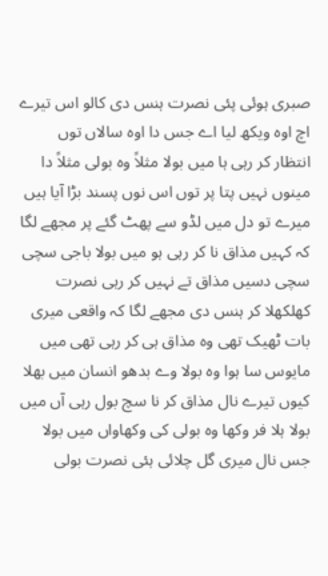صبری ہوئی پئی نصرت ہنس دی کالو اس تیرے اچ اوہ ویکھ لیا اے جس دا اوہ سالاں توں انتظار کر رہی ہا میں بولا مثلاً وہ بولی مثلاً دا مینوں نہیں پتا پر توں اس نوں پسند بڑا آیا ہیں میرے تو دل میں لڈو سے پھٹ گئے پر مجھے لگا کہ کہیں مذاق نا کر رہی ہو میں بولا باجی سچی سچی دسیں مذاق تے نہیں کر رہی نصرت کھلکھلا کر ہنس دی مجھے لگا کہ واقعی میری بات ٹھیک تھی وہ مذاق ہی کر رہی تھی میں مایوس سا ہوا وہ بولا وے بدھو انسان میں بھلا کیوں تیرے نال مذاق کر نا سچ بول رہی آں میں بولا ہلا فر وکھا وہ بولی کی وکھاواں میں بولا جس نال میری گل چلائی ہئی نصرت بولی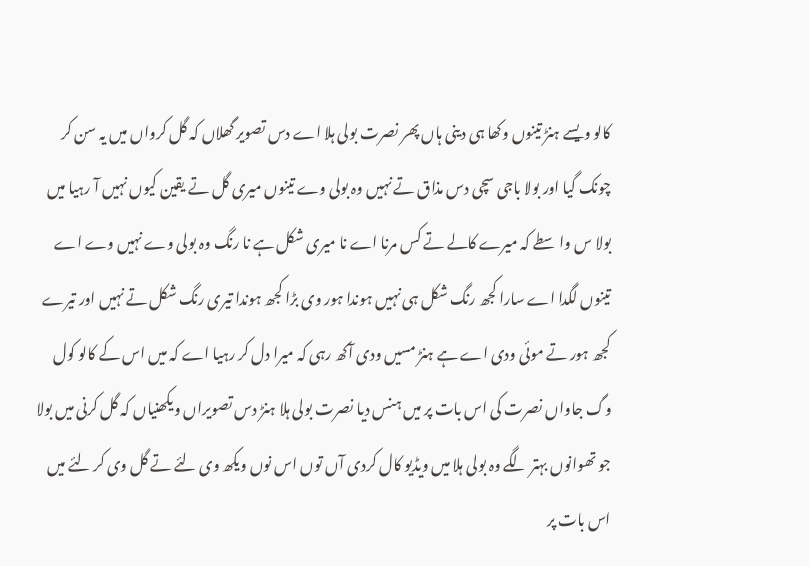کالو ویسے ہنڑ تینوں وکھا ہی دینی ہاں پھر نصرت بولی ہلا اے دس تصویر گھلاں کہ گل کرواں میں یہ سن کر چونک گیا اور بولا باجی سچی دس مذاق تے نہیں وہ بولی وے تینوں میری گل تے یقین کیوں نہیں آ رہیا میں بولا س واسطے کہ میرے کالے تے کس مرنا اے نا میری شکل ہے نا رنگ وہ بولی وے نہیں وے اے تینوں لگدا اے سارا کجھ رنگ شکل ہی نہیں ہوندا ہور وی بڑا کجھ ہوندا تیری رنگ شکل تے نہیں اور تیرے کجھ ہور تے موئی ودی اے ہے ہنڑ مسیں ودی آکھ رہی کہ میرا دل کر رہیا اے کہ میں اس کے کالو کول وگ جاواں نصرت کی اس بات پر میں ہنس دیا نصرت بولی ہلا ہنڑ دس تصویراں ویکھنیاں کہ گل کرنی میں بولا جو تھوانوں بہتر لگے وہ بولی ہلا میں ویڈیو کال کردی آں توں اس نوں ویکھ وی لئے تے گل وی کر لئے میں اس بات پر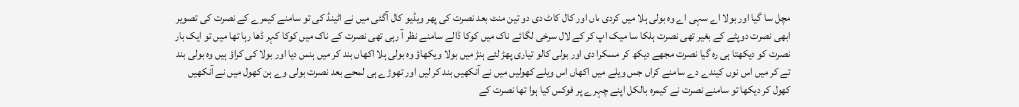مچل سا گیا اور بولا اے سہی اے وہ بولی ہلا میں کردی ںاں اور کال کاٹ دی دو تین منٹ بعد نصرت کی پھر ویڈیو کال آگئی میں نے اٹینڈ کی تو سامنے کیمرے کے نصرت کی تصویر ابھی نصرت دوپٹے کے بغیر تھی نصرت ہلکا سا میک اپ کر کے لال سرخی لگائے ناک میں کوکا ڈالے سامنے نظر آ رہی تھی نصرت کے ناک میں کوکا کہر ڈھا رہا تھا میں تو ایک بار نصرت کو دیکھتا ہی رہ گیا نصرت مجھے دیکھ کر مسکرا دی اور بولی کالو تیاری پھڑ لئے ہنڑ میں بولا ویکھاؤ وہ بولی ہلا اکھاں بند کر میں ہنس دیا اور بولا کی کراؤ ہیں وہ بولی بند تے کر میں اس نوں کیندے دے سامنے کراں جس ویلے میں اکھاں اس ویلے کھولیں میں نے آنکھیں بند کر لیں اور تھوڑے ہی لمحے بعد نصرت بولی وے ہن کھول میں نے آنکھیں کھول کر دیکھا تو سامنے نصرت نے کیمرہ بالکل اپنے چہرے پر فوکس کیا ہوا تھا نصرت کے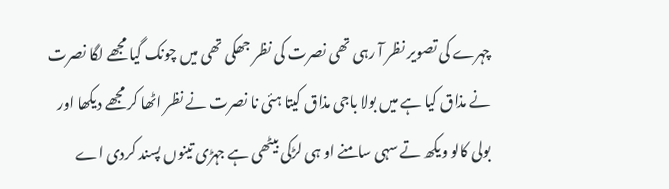چہرے کی تصویر نظر آ رہی تھی نصرت کی نظر جھکی تھی میں چونک گیا مجھے لگا نصرت نے مذاق کیا ہے میں بولا باجی مذاق کیتا ہئی نا نصرت نے نظر اٹھا کر مجھے دیکھا اور بولی کالو ویکھ تے سہی سامنے او ہی لڑکی بیٹھی ہے جہڑی تینوں پسند کردی اے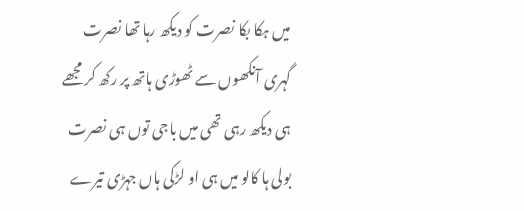میں ہکا بکا نصرت کو دیکھ رہا تھا نصرت گہری آنکھوں سے ٹھوڑی ہاتھ پر رکھ کر مجھے ہی دیکھ رہی تھی میں باجی توں ہی نصرت بولی ہا کالو میں ہی او لڑکی ہاں جہڑی تیرے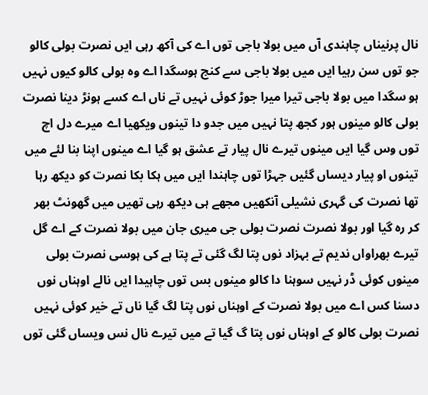نال پرنیناں چاہندی آں میں بولا باجی توں اے کی آکھ رہی ایں نصرت بولی کالو جو توں سن رہیا ایں میں بولا باجی سے کنج ہوسگدا اے وہ بولی کالو کیوں نہیں ہو سگدا میں بولا باجی تیرا میرا جوڑ کوئی نہیں تے ناں اے کسے ہونڑ دینا نصرت بولی کالو مینوں ہور کجھ پتا نہیں میں جدو دا تینوں ویکھیا اے میرے دل اچ توں وس گیا ایں مینوں تیرے نال پیار تے عشق ہو گیا اے مینوں اپنا بنا لئے میں تینوں او پیار دیساں گئیں جہڑا توں چاہندا ایں میں ہکا بکا نصرت کو دیکھ رہا تھا نصرت کی گہری نشیلی آنکھیں مجھے ہی دیکھ رہی تھیں میں گھونٹ بھر کر رہ گیا اور بولا نصرت نصرت بولی جی میری جان میں بولا نصرت کے اے گل تیرے بھراواں ندیم تے بہزاد نوں پتا لگ گئی تے پتا ہے کی ہوسی نصرت بولی مینوں کوئی ڈر نہیں سوہنا دا کالو مینوں بس توں چاہیدا ایں نالے اوہناں نوں دسنا کس اے میں بولا نصرت کے اوہناں نوں پتا لگ گیا ناں تے خیر کوئی نہیں نصرت بولی کالو کے اوہناں نوں پتا گ گیا تے میں تیرے نال نس ویساں گئی توں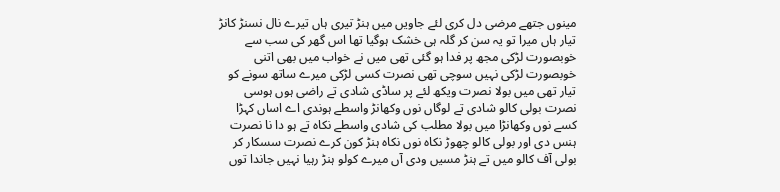مینوں جتھے مرضی دل کری لئے جاویں میں ہنڑ تیری ہاں تیرے نال نسنڑ کانڑ تیار ہاں میرا تو یہ سن کر گلہ ہی خشک ہوگیا تھا اس گھر کی سب سے خوبصورت لڑکی مجھ پر فدا ہو گئی تھی میں نے خواب میں بھی اتنی خوبصورت لڑکی نہیں سوچی تھی نصرت کسی لڑکی میرے ساتھ سونے کو تیار تھی میں بولا نصرت ویکھ لئے پر ساڈی شادی تے راضی ہوں ہوسی نصرت بولی کالو شادی تے لوگاں نوں وکھانڑ واسطے ہوندی اے اساں کہڑا کسے نوں وکھانڑا میں بولا مطلب کی شادی واسطے نکاہ تے ہو دا نا نصرت ہنس دی اور بولی کالو چھوڑ نکاہ نوں نکاہ ہنڑ کون کرے نصرت سسکار کر بولی آف کالو میں تے ہنڑ مسیں ودی آں میرے کولو ہنڑ رہیا نہیں جاندا توں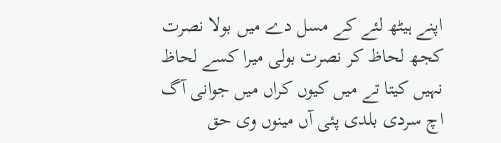اپنے ہیٹھ لئے کے مسل دے میں بولا نصرت کجھ لحاظ کر نصرت بولی میرا کسے لحاظ نہیں کیتا تے میں کیوں کراں میں جوانی آگ اچ سردی بلدی پئی آں مینوں وی حق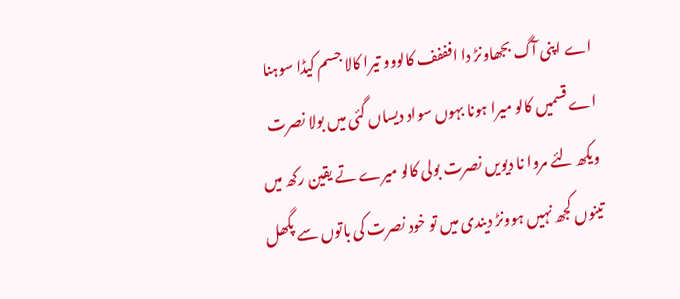اے اپنی آگ بجھاونڑ دا افففف کالووو تیرا کالا جسم کیڈا سوہنا اے قسمیں کالو میرا ہونا بہوں سواد دیساں گئی میں بولا نصرت ویکھ لئے مروا نا دیویں نصرت بولی کالو میرے تے یقین رکھ میں تینوں کجھ نہیں ہوونڑ دیندی میں تو خود نصرت کی باتوں سے پگھل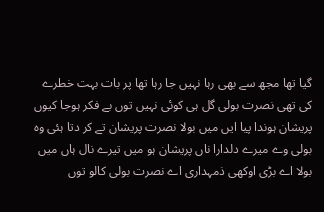گیا تھا مجھ سے بھی رہا نہیں جا رہا تھا پر بات بہت خطرے کی تھی نصرت بولی گل ہی کوئی نہیں توں بے فکر ہوجا کیوں پریشان ہوندا پیا ایں میں بولا نصرت پریشان تے کر دتا ہئی وہ بولی وے میرے دلدارا ناں پریشان ہو میں تیرے نال ہاں میں بولا اے بڑی اوکھی ذمہداری اے نصرت بولی کالو توں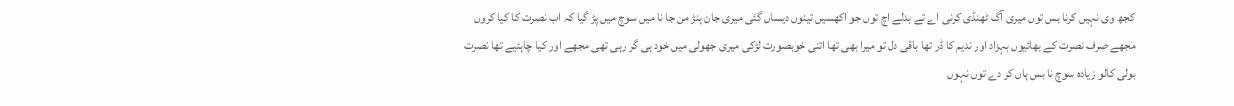کجھ وی نہیں کرنا بس توں میری آگ ٹھنڈی کرنی اے تے بدلے اچ توں جو اکھسیں تینوں دیساں گئی میری جان ہنڑ من جا نا میں سوچ میں پڑ گیا کہ اب نصرت کا کیا کروں مجھے صرف نصرت کے بھائیوں بہزاد اور ندیم کا ڈر تھا باقی دل تو میرا بھی تھا اتنی خوبصورت لڑکی میری جھولی میں خود ہی گر رہی تھی مجھے اور کیا چاہئیے تھا نصرت بولی کالو زیادہ سوچ نا بس ہاں کر دے توں نہوں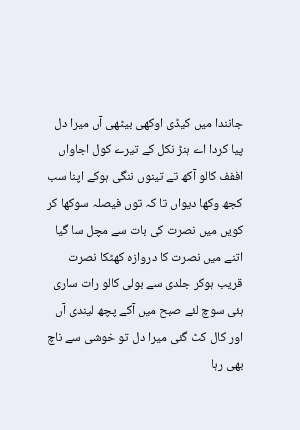جانندا میں کیڈی اوکھی بیٹھی آں میرا دل پیا کردا اے ہنڑ نکل کے تیرے کول اجاواں اففف کالو آکھ تے تینوں ننگی ہوکے اپنا سب کجھ وکھا دیواں تا کہ توں فیصلہ سوکھا کر کویں میں نصرت کی بات سے مچل سا گیا اتنے میں نصرت کا دروازہ کھٹکا نصرت قریب ہوکر جلدی سے بولی کالو رات ساری ہئی سوچ لئے صبح میں آکے پچھ لیندی آں اور کال کٹ گئی میرا دل تو خوشی سے ناچ بھی رہا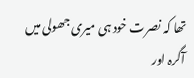تھا کہ نصرت خود ہی میری جھولی میں آگرہ اور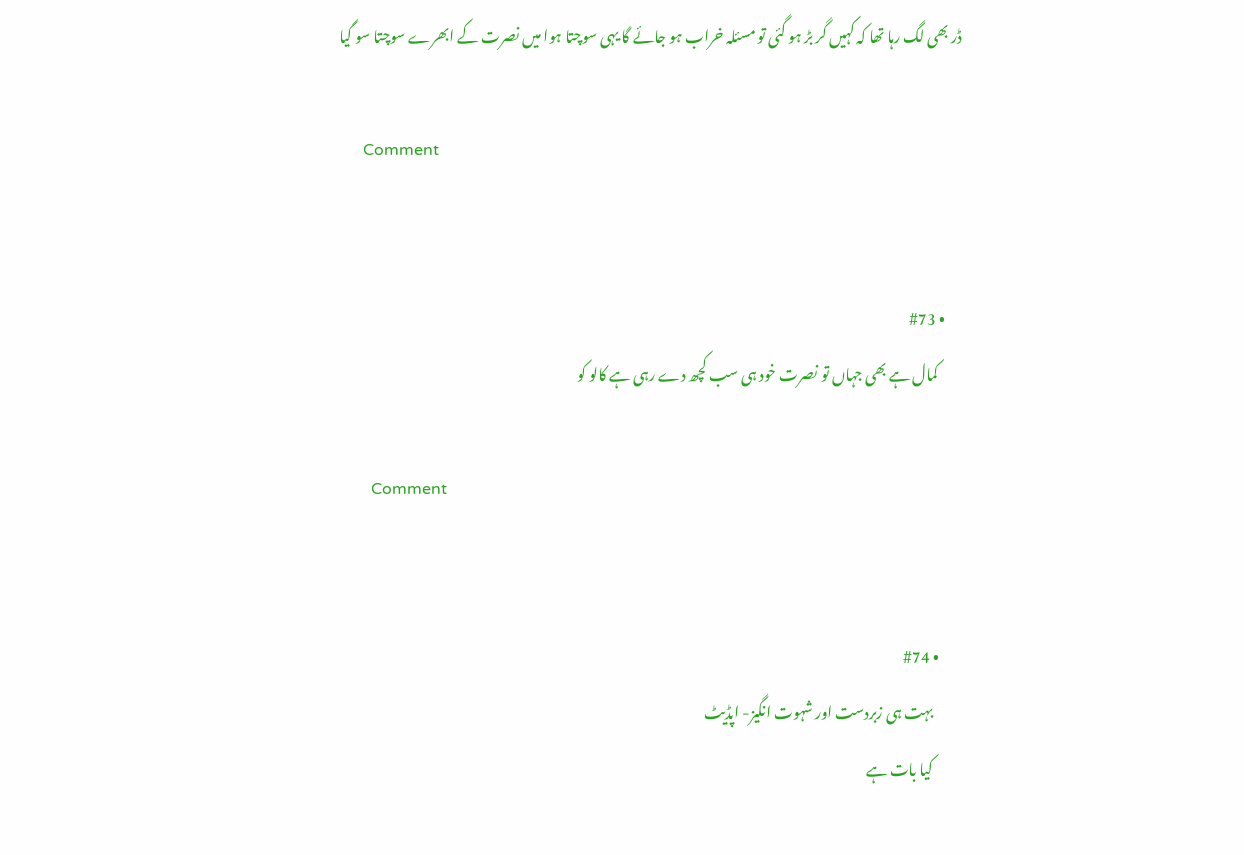ڈر بھی لگ رہا تھا کہ کہیں گر بڑ ہو گئی تو مسئلہ خراب ہو جائے گا یہی سوچتا ہوا میں نصرت کے ابھرے سوچتا سو گیا

      Comment


      • #73
        کمال ہے بھی جہاں تو نصرت خود ہی سب کچھ دے رہی ہے کالو کو

        Comment


        • #74
          بہت ہی زبردست اور شہوت انگیز- اپڈیٹ
          کیا بات ہے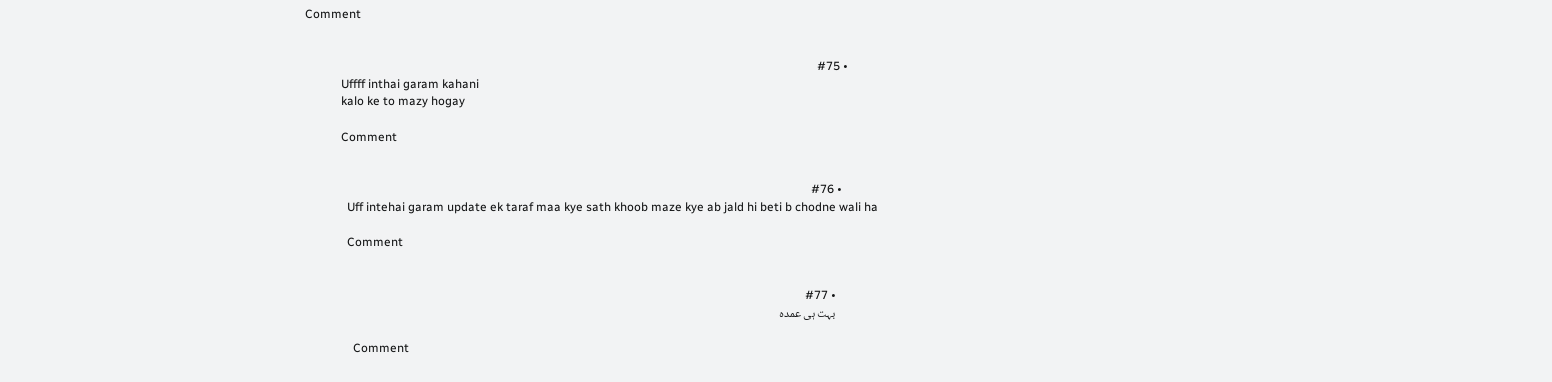Comment


          • #75
            Uffff inthai garam kahani
            kalo ke to mazy hogay

            Comment


            • #76
              Uff intehai garam update ek taraf maa kye sath khoob maze kye ab jald hi beti b chodne wali ha

              Comment


              • #77
                بہت ہی عمدہ

                Comment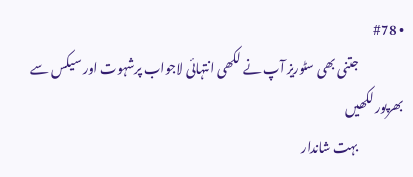• #78
                  جتنی بھی سٹوریز آپ نے لکھی انتہائی لاجواب پرشہوت اور سیکس سے بھرپور لکھیں
                  بہت شاندار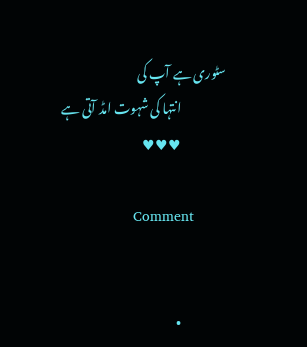سٹوری ہے آپ کی
                  انتہا کی شہوت امڈ آتی ہے
                  ♥♥♥

                  Comment


                  •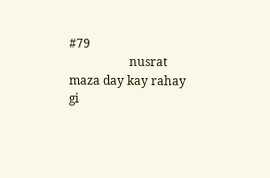#79
                    nusrat maza day kay rahay gi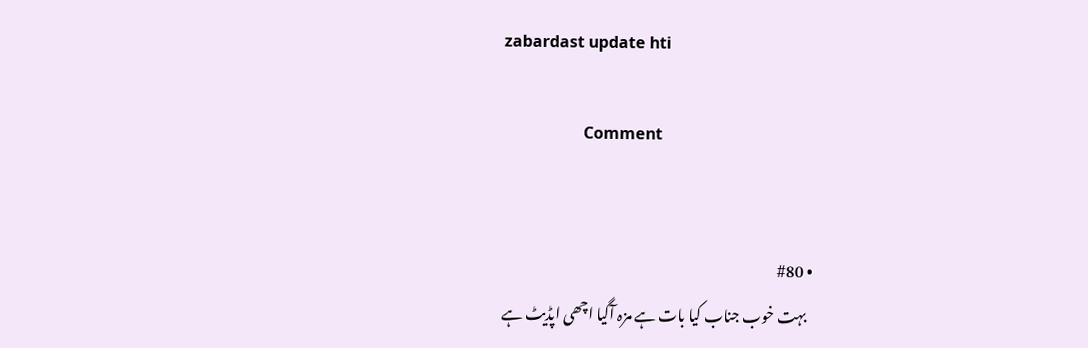zabardast update hti

                    Comment


                    • #80
                      بہت خوب جناب کیا بات ہے مزہ آگیا اچھی اپڈیٹ ہے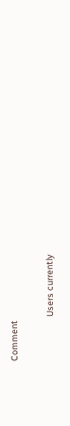Comment

                      Users currently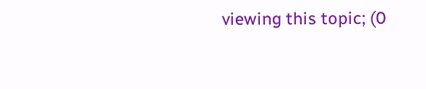viewing this topic; (0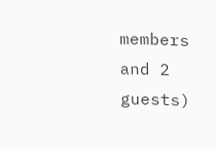members and 2 guests)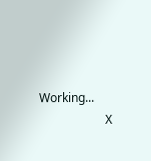Working...
                      X